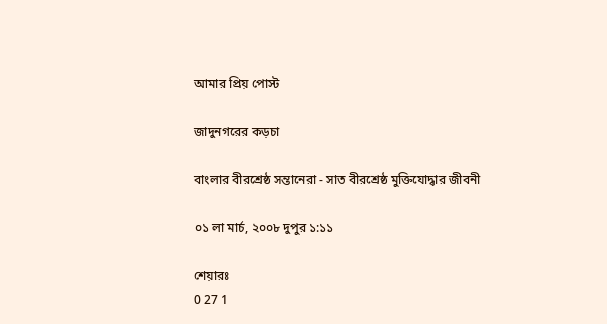আমার প্রিয় পোস্ট

জাদুনগরের কড়চা

বাংলার বীরশ্রেষ্ঠ সন্তানেরা - সাত বীরশ্রেষ্ঠ মুক্তিযোদ্ধার জীবনী

০১ লা মার্চ, ২০০৮ দুপুর ১:১১

শেয়ারঃ
0 27 1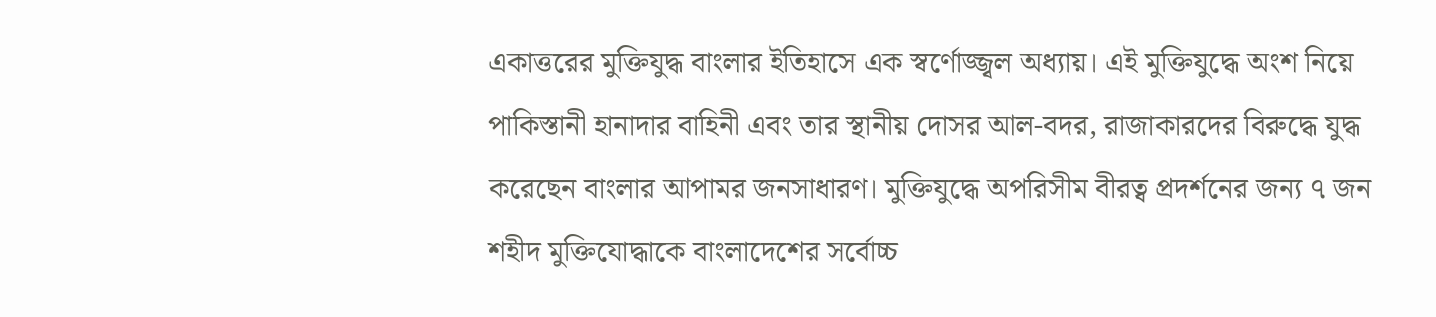একাত্তরের মুক্তিযুদ্ধ বাংলার ইতিহাসে এক স্বর্ণোজ্জ্বল অধ্যায়। এই মুক্তিযুদ্ধে অংশ নিয়ে পাকিস্তানী হানাদার বাহিনী এবং তার স্থানীয় দোসর আল-বদর, রাজাকারদের বিরুদ্ধে যুদ্ধ করেছেন বাংলার আপামর জনসাধারণ। মুক্তিযুদ্ধে অপরিসীম বীরত্ব প্রদর্শনের জন্য ৭ জন শহীদ মুক্তিযোদ্ধাকে বাংলাদেশের সর্বোচ্চ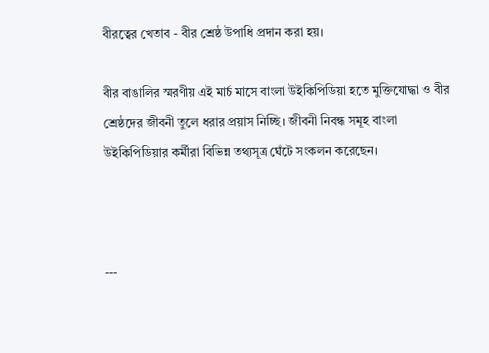বীরত্বের খেতাব - বীর শ্রেষ্ঠ উপাধি প্রদান করা হয়।

বীর বাঙালির স্মরণীয় এই মার্চ মাসে বাংলা উইকিপিডিয়া হতে মুক্তিযোদ্ধা ও বীর শ্রেষ্ঠদের জীবনী তুলে ধরার প্রয়াস নিচ্ছি। জীবনী নিবন্ধ সমূহ বাংলা উইকিপিডিয়ার কর্মীরা বিভিন্ন তথ্যসূত্র ঘেঁটে সংকলন করেছেন।



---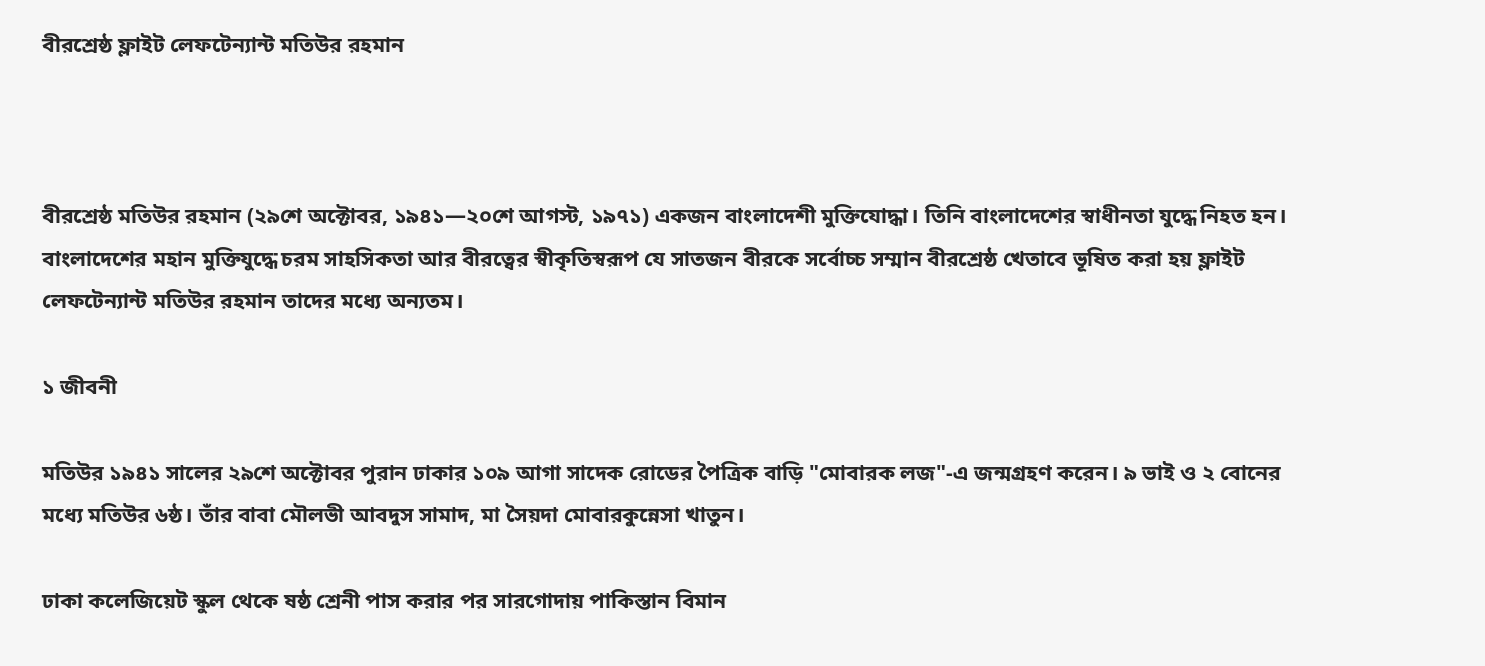বীরশ্রেষ্ঠ ফ্লাইট লেফটেন্যান্ট মতিউর রহমান



বীরশ্রেষ্ঠ মতিউর রহমান (২৯শে অক্টোবর, ১৯৪১—২০শে আগস্ট, ১৯৭১) একজন বাংলাদেশী মুক্তিযোদ্ধা। তিনি বাংলাদেশের স্বাধীনতা যুদ্ধে নিহত হন। বাংলাদেশের মহান মুক্তিযুদ্ধে চরম সাহসিকতা আর বীরত্বের স্বীকৃতিস্বরূপ যে সাতজন বীরকে সর্বোচ্চ সম্মান বীরশ্রেষ্ঠ খেতাবে ভূষিত করা হয় ফ্লাইট লেফটেন্যান্ট মতিউর রহমান তাদের মধ্যে অন্যতম।

১ জীবনী

মতিউর ১৯৪১ সালের ২৯শে অক্টোবর পুরান ঢাকার ১০৯ আগা সাদেক রোডের পৈত্রিক বাড়ি "মোবারক লজ"-এ জন্মগ্রহণ করেন। ৯ ভাই ও ২ বোনের মধ্যে মতিউর ৬ষ্ঠ। তাঁর বাবা মৌলভী আবদুস সামাদ, মা সৈয়দা মোবারকুন্নেসা খাতুন।

ঢাকা কলেজিয়েট স্কুল থেকে ষষ্ঠ শ্রেনী পাস করার পর সারগোদায় পাকিস্তান বিমান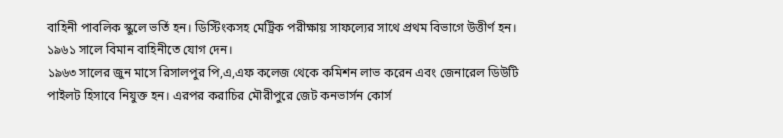বাহিনী পাবলিক স্কুলে ভর্তি হন। ডিস্টিংকসহ মেট্রিক পরীক্ষায় সাফল্যের সাথে প্রথম বিভাগে উত্তীর্ণ হন। ১৯৬১ সালে বিমান বাহিনীতে যোগ দেন।
১৯৬৩ সালের জুন মাসে রিসালপুর পি,এ,এফ কলেজ থেকে কমিশন লাভ করেন এবং জেনারেল ডিউটি পাইলট হিসাবে নিযুক্ত হন। এরপর করাচির মৌরীপুরে জেট কনভার্সন কোর্স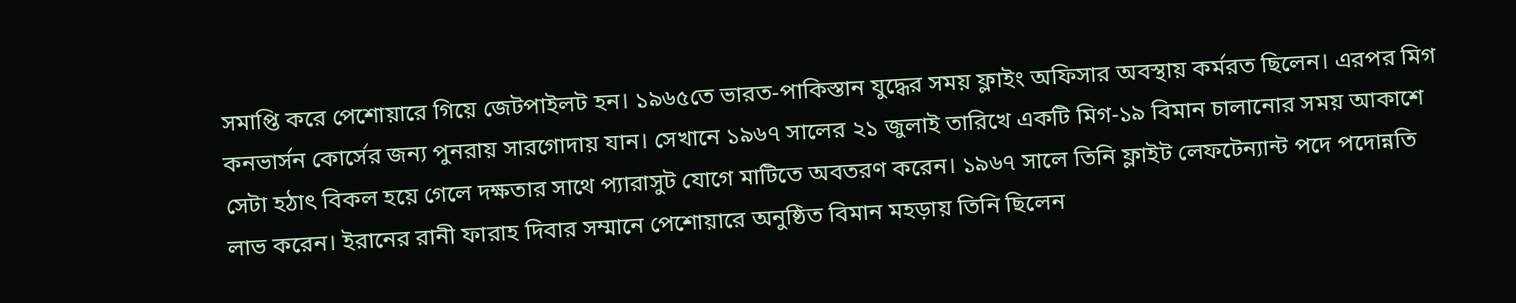সমাপ্তি করে পেশোয়ারে গিয়ে জেটপাইলট হন। ১৯৬৫তে ভারত-পাকিস্তান যুদ্ধের সময় ফ্লাইং অফিসার অবস্থায় কর্মরত ছিলেন। এরপর মিগ কনভার্সন কোর্সের জন্য পুনরায় সারগোদায় যান। সেখানে ১৯৬৭ সালের ২১ জুলাই তারিখে একটি মিগ-১৯ বিমান চালানোর সময় আকাশে সেটা হঠাৎ বিকল হয়ে গেলে দক্ষতার সাথে প্যারাসুট যোগে মাটিতে অবতরণ করেন। ১৯৬৭ সালে তিনি ফ্লাইট লেফটেন্যান্ট পদে পদোন্নতি লাভ করেন। ইরানের রানী ফারাহ দিবার সম্মানে পেশোয়ারে অনুষ্ঠিত বিমান মহড়ায় তিনি ছিলেন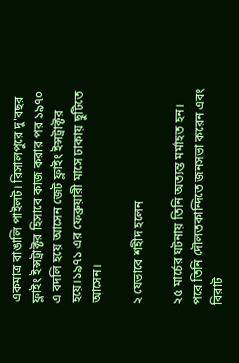একমাত্র বাঙালি পাইলট। রিসালপুরে দু'বছর ফ্লাইং ইন্সট্রাক্টর হিসাবে কাজ করার পর ১৯৭০ এ বদলি হয়ে আসেন জেট ফ্লাইং ইন্সট্রাক্টর হয়ে।১৯৭১ এর ফেব্রুয়ারী মাসে ঢাকায় ছুটিতে আসেন।

২ যেভাবে শহীদ হলেন

২৫ মার্চের ঘটনায় তিনি অত্যন্ত মর্মাহত হন। পরে তিনি দৌলতকান্দিতে জনসভা করেন এবং বিরাট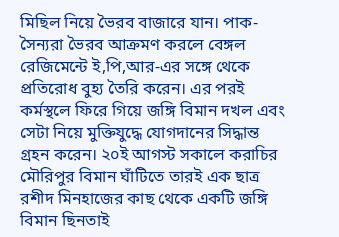মিছিল নিয়ে ভৈরব বাজারে যান। পাক-সৈন্যরা ভৈরব আক্রমণ করলে বেঙ্গল রেজিমেন্টে ই,পি,আর-এর সঙ্গে থেকে প্রতিরোধ বুহ্য তৈরি করেন। এর পরই কর্মস্থলে ফিরে গিয়ে জঙ্গি বিমান দখল এবং সেটা নিয়ে মুক্তিযুদ্ধে যোগদানের সিদ্ধান্ত গ্রহন করেন। ২০ই আগস্ট সকালে করাচির মৌরিপুর বিমান ঘাঁটিতে তারই এক ছাত্র রশীদ মিনহাজের কাছ থেকে একটি জঙ্গি বিমান ছিনতাই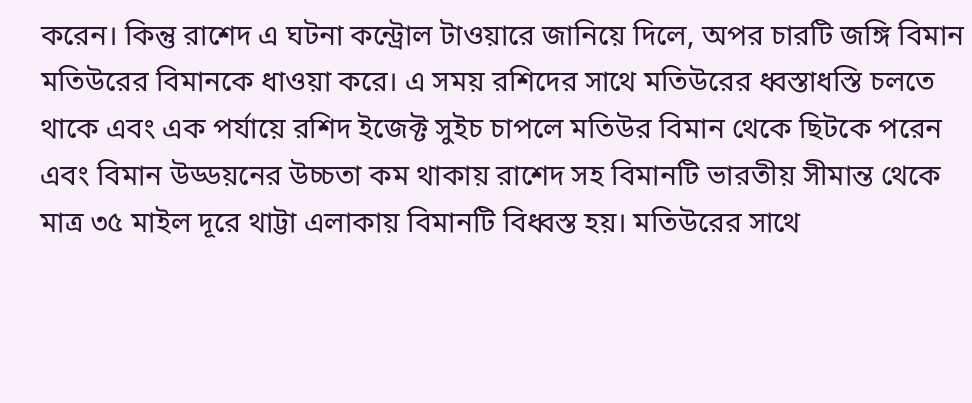করেন। কিন্তু রাশেদ এ ঘটনা কন্ট্রোল টাওয়ারে জানিয়ে দিলে, অপর চারটি জঙ্গি বিমান মতিউরের বিমানকে ধাওয়া করে। এ সময় রশিদের সাথে মতিউরের ধ্বস্তাধস্তি চলতে থাকে এবং এক পর্যায়ে রশিদ ইজেক্ট সুইচ চাপলে মতিউর বিমান থেকে ছিটকে পরেন এবং বিমান উড্ডয়নের উচ্চতা কম থাকায় রাশেদ সহ বিমানটি ভারতীয় সীমান্ত থেকে মাত্র ৩৫ মাইল দূরে থাট্টা এলাকায় বিমানটি বিধ্বস্ত হয়। মতিউরের সাথে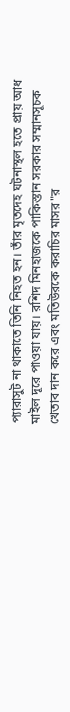প্যারাসুট না থাকাতে তিনি নিহত হন। তাঁর মৃতদেহ ঘটনাস্থল হতে প্রায় আধ মাইল দূরে পাওয়া যায়। রশিদ মিনহাজকে পাকিস্তান সরকার সম্মানসূচক খেতাব দান করে এবং মতিউরকে করাচির মাসর"র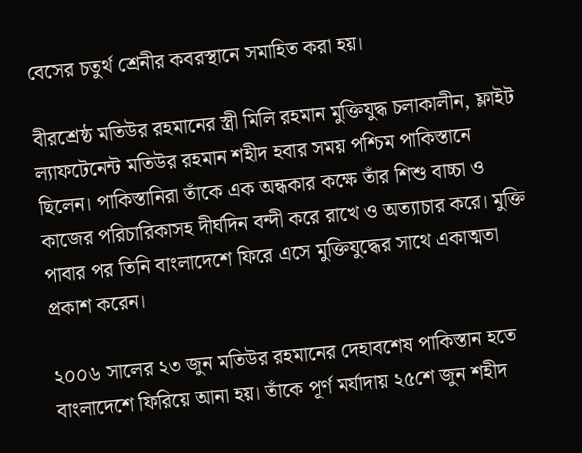বেসের চতুর্থ শ্রেনীর কবরস্থানে সমাহিত করা হয়।

বীরশ্রেষ্ঠ মতিউর রহমানের স্ত্রী মিলি রহমান মুক্তিযুদ্ধ চলাকালীন, ফ্লাইট ল্যাফটেনেন্ট মতিউর রহমান শহীদ হবার সময় পশ্চিম পাকিস্তানে ছিলেন। পাকিস্তানিরা তাঁকে এক অন্ধকার কক্ষে তাঁর শিশু বাচ্চা ও কাজের পরিচারিকাসহ দীর্ঘদিন বন্দী করে রাখে ও অত্যাচার করে। মুক্তি পাবার পর তিনি বাংলাদেশে ফিরে এসে মুক্তিযুদ্ধের সাথে একাত্মতা প্রকাশ করেন।

২০০৬ সালের ২৩ জুন মতিউর রহমানের দেহাবশেষ পাকিস্তান হতে বাংলাদেশে ফিরিয়ে আনা হয়। তাঁকে পূর্ণ মর্যাদায় ২৫শে জুন শহীদ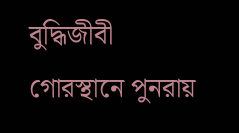বুদ্ধিজীবী গোরস্থানে পুনরায়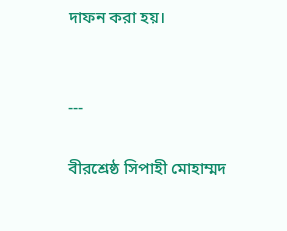দাফন করা হয়।


---

বীরশ্রেষ্ঠ সিপাহী মোহাম্মদ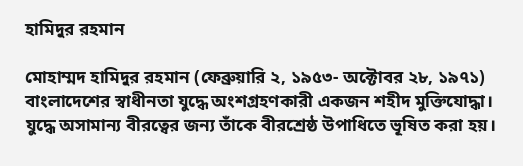হামিদুর রহমান

মোহাম্মদ হামিদুর রহমান (ফেব্রুয়ারি ২, ১৯৫৩- অক্টোবর ২৮, ১৯৭১) বাংলাদেশের স্বাধীনতা যুদ্ধে অংশগ্রহণকারী একজন শহীদ মুক্তিযোদ্ধা। যুদ্ধে অসামান্য বীরত্বের জন্য তাঁকে বীরশ্রেষ্ঠ উপাধিতে ভূষিত করা হয়।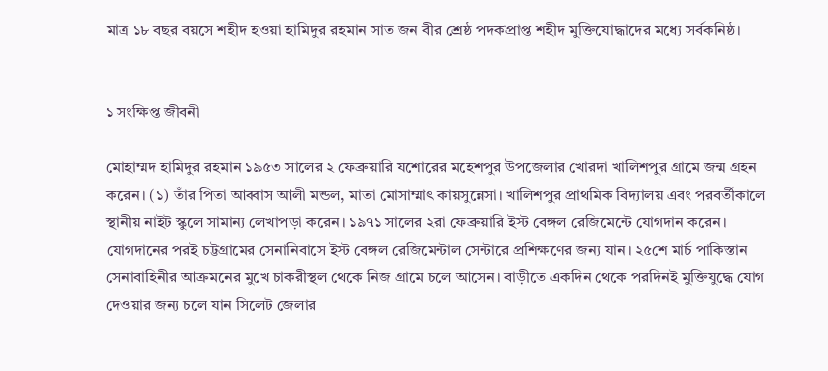মাত্র ১৮ বছর বয়সে শহীদ হওয়া হামিদুর রহমান সাত জন বীর শ্রেষ্ঠ পদকপ্রাপ্ত শহীদ মুক্তিযোদ্ধাদের মধ্যে সর্বকনিষ্ঠ।


১ সংক্ষিপ্ত জীবনী

মোহাম্মদ হামিদুর রহমান ১৯৫৩ সালের ২ ফেব্রুয়ারি যশোরের মহেশপুর উপজেলার খোরদা খালিশপুর গ্রামে জন্ম গ্রহন করেন। (১) তাঁর পিতা আব্বাস আলী মন্ডল, মাতা মোসাম্মাৎ কায়সুন্নেসা। খালিশপুর প্রাথমিক বিদ্যালয় এবং পরবর্তীকালে স্থানীয় নাইট স্কুলে সামান্য লেখাপড়া করেন। ১৯৭১ সালের ২রা ফেব্রুয়ারি ইস্ট বেঙ্গল রেজিমেন্টে যোগদান করেন। যোগদানের পরই চট্টগ্রামের সেনানিবাসে ইস্ট বেঙ্গল রেজিমেন্টাল সেন্টারে প্রশিক্ষণের জন্য যান। ২৫শে মার্চ পাকিস্তান সেনাবাহিনীর আক্রমনের মুখে চাকরীস্থল থেকে নিজ গ্রামে চলে আসেন। বাড়ীতে একদিন থেকে পরদিনই মুক্তিযুদ্ধে যোগ দেওয়ার জন্য চলে যান সিলেট জেলার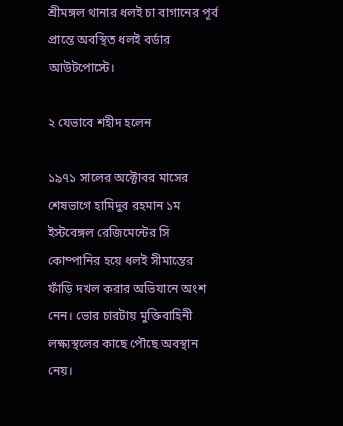শ্রীমঙ্গল থানার ধলই চা বাগানের পূর্ব প্রান্তে অবস্থিত ধলই বর্ডার আউটপোস্টে।

২ যেভাবে শহীদ হলেন

১৯৭১ সালের অক্টোবর মাসের শেষভাগে হামিদুর রহমান ১ম ইস্টবেঙ্গল রেজিমেন্টের সি কোম্পানির হয়ে ধলই সীমান্তের ফাঁড়ি দখল করার অভিযানে অংশ নেন। ভোর চারটায় মুক্তিবাহিনী লক্ষ্যস্থলের কাছে পৌছে অবস্থান নেয়।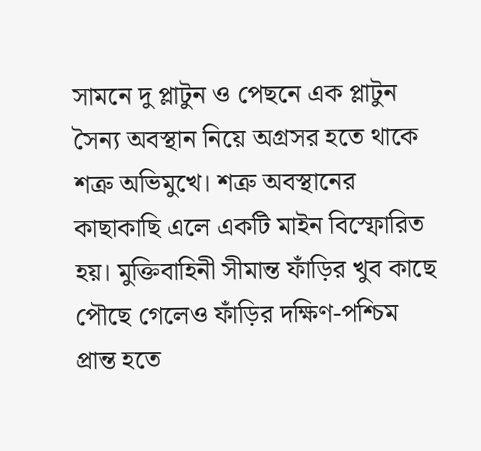সামনে দু প্লাটুন ও পেছনে এক প্লাটুন সৈন্য অবস্থান নিয়ে অগ্রসর হতে থাকে শত্রু অভিমুখে। শত্রু অবস্থানের কাছাকাছি এলে একটি মাইন বিস্ফোরিত হয়। মুক্তিবাহিনী সীমান্ত ফাঁড়ির খুব কাছে পৌছে গেলেও ফাঁড়ির দক্ষিণ-পশ্চিম প্রান্ত হতে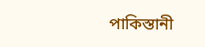পাকিস্তানী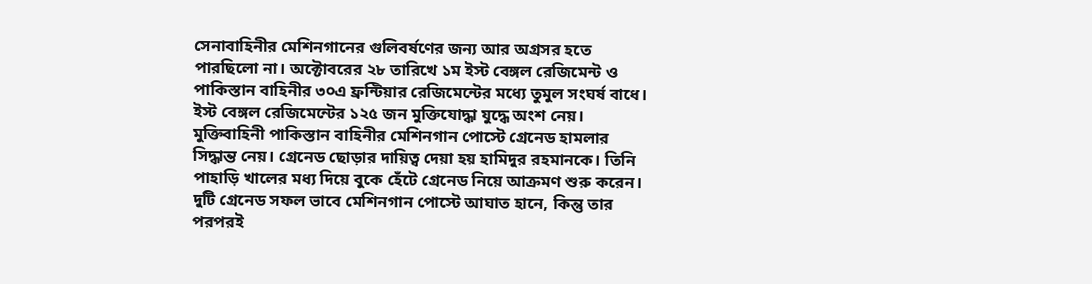সেনাবাহিনীর মেশিনগানের গুলিবর্ষণের জন্য আর অগ্রসর হতে পারছিলো না। অক্টোবরের ২৮ তারিখে ১ম ইস্ট বেঙ্গল রেজিমেন্ট ও পাকিস্তান বাহিনীর ৩০এ ফ্রন্টিয়ার রেজিমেন্টের মধ্যে তুমুল সংঘর্ষ বাধে। ইস্ট বেঙ্গল রেজিমেন্টের ১২৫ জন মুক্তিযোদ্ধা যুদ্ধে অংশ নেয়। মুক্তিবাহিনী পাকিস্তান বাহিনীর মেশিনগান পোস্টে গ্রেনেড হামলার সিদ্ধান্ত নেয়। গ্রেনেড ছোড়ার দায়িত্ব দেয়া হয় হামিদুর রহমানকে। তিনি পাহাড়ি খালের মধ্য দিয়ে বুকে হেঁটে গ্রেনেড নিয়ে আক্রমণ শুরু করেন। দুটি গ্রেনেড সফল ভাবে মেশিনগান পোস্টে আঘাত হানে, কিন্তু তার পরপরই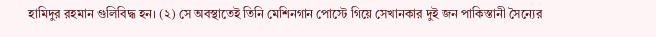হামিদুর রহমান গুলিবিদ্ধ হন। (২) সে অবস্থাতেই তিনি মেশিনগান পোস্টে গিয়ে সেখানকার দুই জন পাকিস্তানী সৈন্যের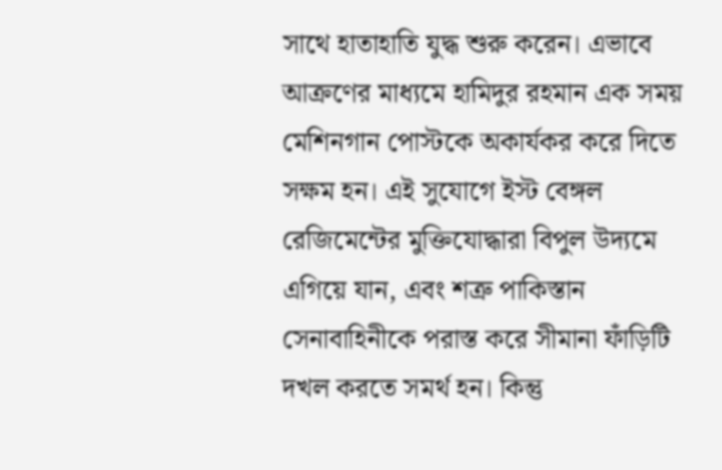সাথে হাতাহাতি যুদ্ধ শুরু করেন। এভাবে আক্রণের মাধ্যমে হামিদুর রহমান এক সময় মেশিনগান পোস্টকে অকার্যকর করে দিতে সক্ষম হন। এই সুযোগে ইস্ট বেঙ্গল রেজিমেন্টের মুক্তিযোদ্ধারা বিপুল উদ্যমে এগিয়ে যান, এবং শত্রু পাকিস্তান সেনাবাহিনীকে পরাস্ত করে সীমানা ফাঁড়িটি দখল করতে সমর্থ হন। কিন্তু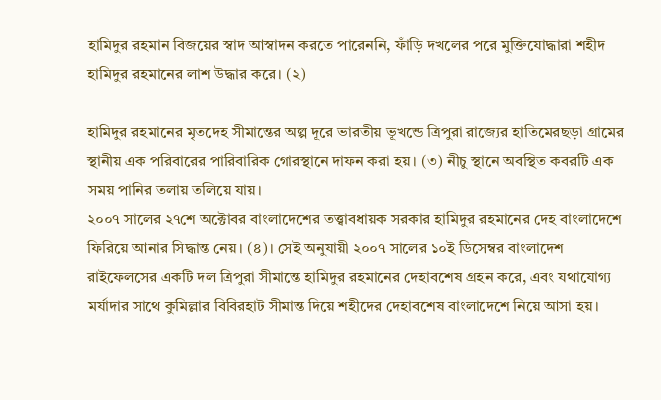হামিদুর রহমান বিজয়ের স্বাদ আস্বাদন করতে পারেননি, ফাঁড়ি দখলের পরে মুক্তিযোদ্ধারা শহীদ হামিদুর রহমানের লাশ উদ্ধার করে। (২)

হামিদুর রহমানের মৃতদেহ সীমান্তের অল্প দূরে ভারতীয় ভূখন্ডে ত্রিপুরা রাজ্যের হাতিমেরছড়া গ্রামের স্থানীয় এক পরিবারের পারিবারিক গোরস্থানে দাফন করা হয়। (৩) নীচু স্থানে অবস্থিত কবরটি এক সময় পানির তলায় তলিয়ে যায়।
২০০৭ সালের ২৭শে অক্টোবর বাংলাদেশের তত্ত্বাবধায়ক সরকার হামিদুর রহমানের দেহ বাংলাদেশে ফিরিয়ে আনার সিদ্ধান্ত নেয়। (৪)। সেই অনুযায়ী ২০০৭ সালের ১০ই ডিসেম্বর বাংলাদেশ রাইফেলসের একটি দল ত্রিপুরা সীমান্তে হামিদুর রহমানের দেহাবশেষ গ্রহন করে, এবং যথাযোগ্য মর্যাদার সাথে কুমিল্লার বিবিরহাট সীমান্ত দিয়ে শহীদের দেহাবশেষ বাংলাদেশে নিয়ে আসা হয়।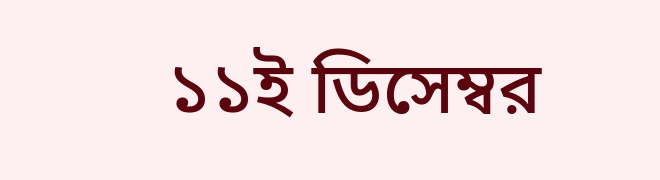১১ই ডিসেম্বর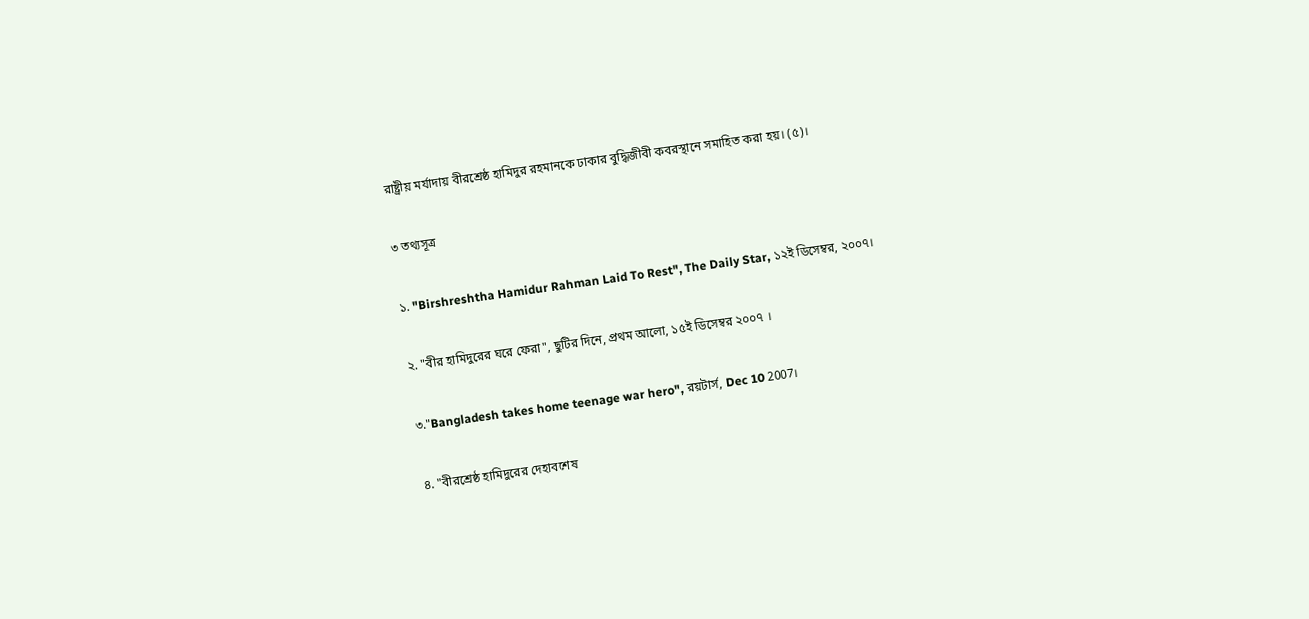রাষ্ট্রীয় মর্যাদায় বীরশ্রেষ্ঠ হামিদুর রহমানকে ঢাকার বুদ্ধিজীবী কবরস্থানে সমাহিত করা হয়। (৫)।

৩ তথ্যসূত্র

১. "Birshreshtha Hamidur Rahman Laid To Rest", The Daily Star, ১২ই ডিসেম্বর, ২০০৭।

২. "বীর হামিদুরের ঘরে ফেরা", ছুটির দিনে, প্রথম আলো, ১৫ই ডিসেম্বর ২০০৭ ।

৩."Bangladesh takes home teenage war hero", রয়টার্স, Dec 10 2007।

৪. "বীরশ্রেষ্ঠ হামিদুরের দেহাবশেষ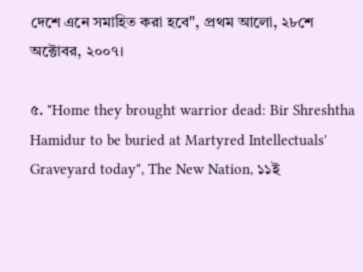দেশে এনে সমাহিত করা হবে", প্রথম আলো, ২৮শে অক্টোবর, ২০০৭।

৫. "Home they brought warrior dead: Bir Shreshtha Hamidur to be buried at Martyred Intellectuals' Graveyard today", The New Nation, ১১ই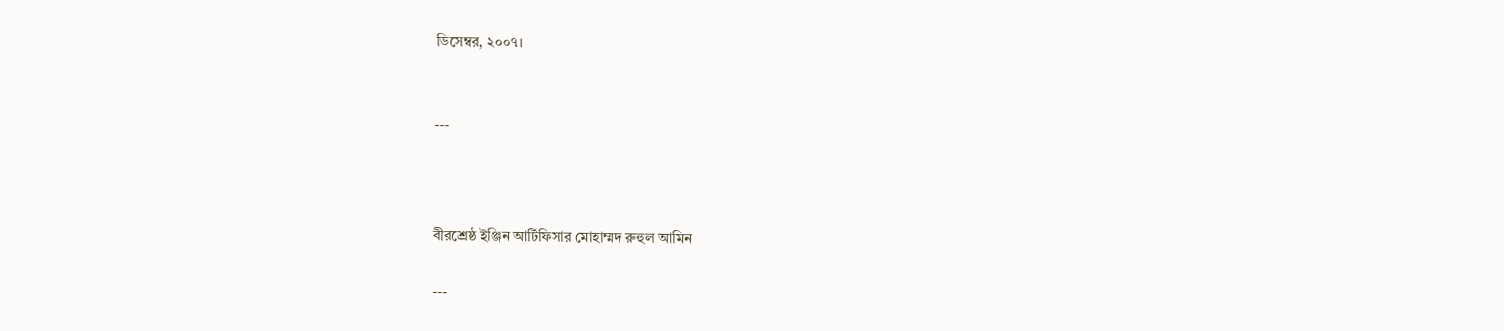ডিসেম্বর, ২০০৭।


---



বীরশ্রেষ্ঠ ইঞ্জিন আর্টিফিসার মোহাম্মদ রুহুল আমিন

---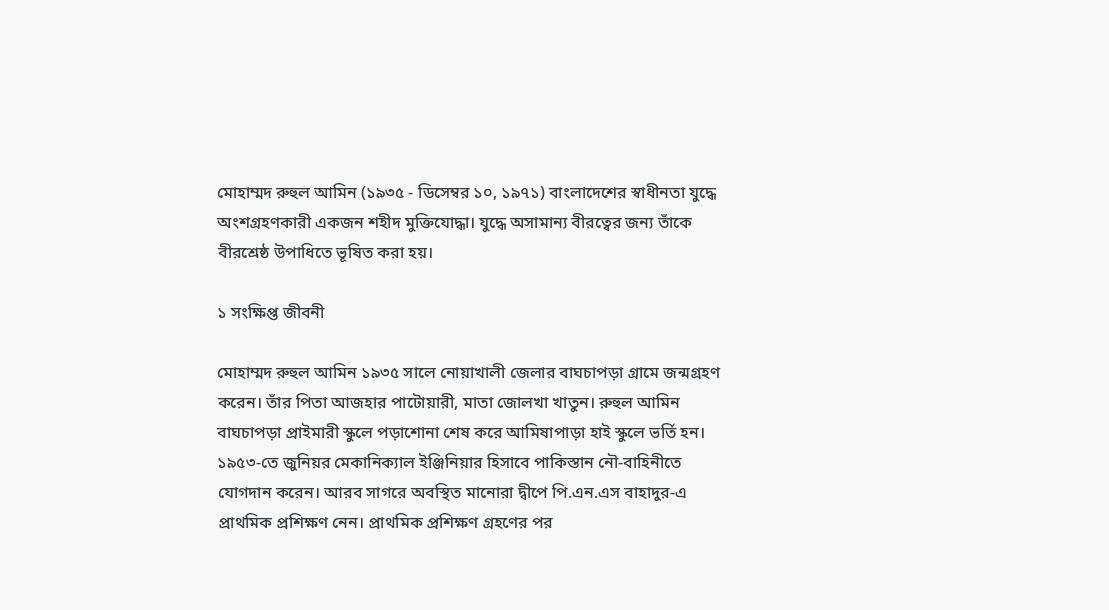মোহাম্মদ রুহুল আমিন (১৯৩৫ - ডিসেম্বর ১০, ১৯৭১) বাংলাদেশের স্বাধীনতা যুদ্ধে অংশগ্রহণকারী একজন শহীদ মুক্তিযোদ্ধা। যুদ্ধে অসামান্য বীরত্বের জন্য তাঁকে বীরশ্রেষ্ঠ উপাধিতে ভূষিত করা হয়।

১ সংক্ষিপ্ত জীবনী

মোহাম্মদ রুহুল আমিন ১৯৩৫ সালে নোয়াখালী জেলার বাঘচাপড়া গ্রামে জন্মগ্রহণ করেন। তাঁর পিতা আজহার পাটোয়ারী, মাতা জোলখা খাতুন। রুহুল আমিন বাঘচাপড়া প্রাইমারী স্কুলে পড়াশোনা শেষ করে আমিষাপাড়া হাই স্কুলে ভর্তি হন। ১৯৫৩-তে জুনিয়র মেকানিক্যাল ইঞ্জিনিয়ার হিসাবে পাকিস্তান নৌ-বাহিনীতে যোগদান করেন। আরব সাগরে অবস্থিত মানোরা দ্বীপে পি.এন.এস বাহাদুর-এ প্রাথমিক প্রশিক্ষণ নেন। প্রাথমিক প্রশিক্ষণ গ্রহণের পর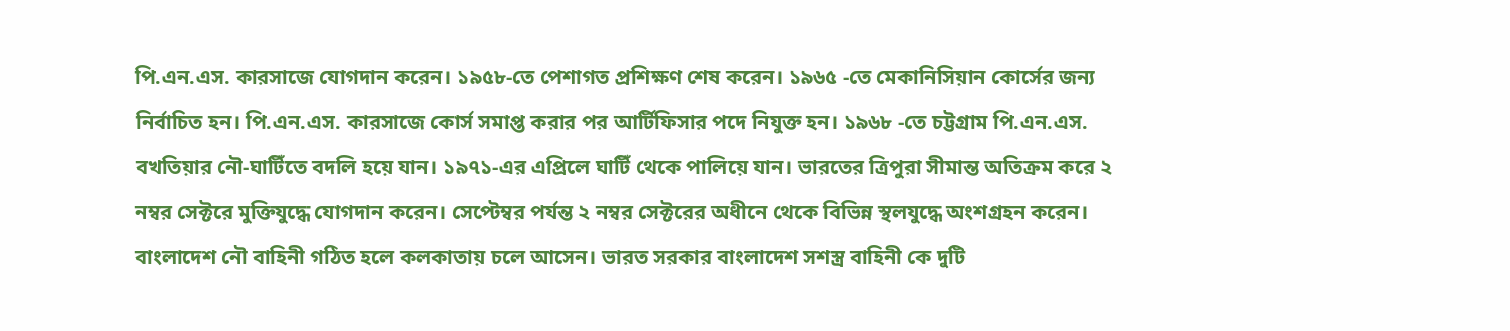পি.এন.এস. কারসাজে যোগদান করেন। ১৯৫৮-তে পেশাগত প্রশিক্ষণ শেষ করেন। ১৯৬৫ -তে মেকানিসিয়ান কোর্সের জন্য নির্বাচিত হন। পি.এন.এস. কারসাজে কোর্স সমাপ্ত করার পর আর্টিফিসার পদে নিযুক্ত হন। ১৯৬৮ -তে চট্টগ্রাম পি.এন.এস. বখতিয়ার নৌ-ঘাটিঁতে বদলি হয়ে যান। ১৯৭১-এর এপ্রিলে ঘাটিঁ থেকে পালিয়ে যান। ভারতের ত্রিপুরা সীমান্ত অতিক্রম করে ২ নম্বর সেক্টরে মুক্তিযুদ্ধে যোগদান করেন। সেপ্টেম্বর পর্যন্ত ২ নম্বর সেক্টরের অধীনে থেকে বিভিন্ন স্থলযুদ্ধে অংশগ্রহন করেন। বাংলাদেশ নৌ বাহিনী গঠিত হলে কলকাতায় চলে আসেন। ভারত সরকার বাংলাদেশ সশস্ত্র বাহিনী কে দুটি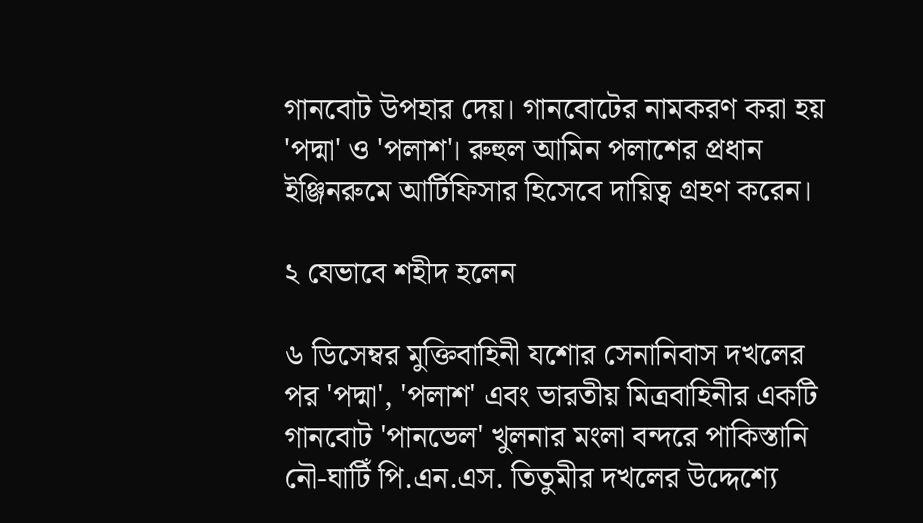গানবোট উপহার দেয়। গানবোটের নামকরণ করা হয় 'পদ্মা' ও 'পলাশ'। রুহুল আমিন পলাশের প্রধান ইঞ্জিনরুমে আর্টিফিসার হিসেবে দায়িত্ব গ্রহণ করেন।

২ যেভাবে শহীদ হলেন

৬ ডিসেম্বর মুক্তিবাহিনী যশোর সেনানিবাস দখলের পর 'পদ্মা', 'পলাশ' এবং ভারতীয় মিত্রবাহিনীর একটি গানবোট 'পানভেল' খুলনার মংলা বন্দরে পাকিস্তানি নৌ-ঘাটিঁ পি.এন.এস. তিতুমীর দখলের উদ্দেশ্যে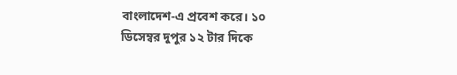বাংলাদেশ-এ প্রবেশ করে। ১০ ডিসেম্বর দুপুর ১২ টার দিকে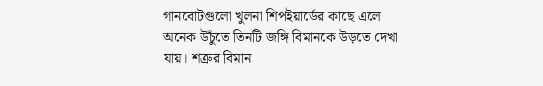গানবোটগুলো খুলনা শিপইয়ার্ডের কাছে এলে অনেক উচুঁতে তিনটি জঙ্গি বিমানকে উড়তে দেখা যায়। শত্রুর বিমান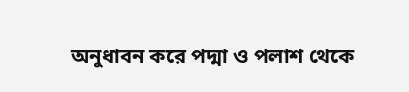অনুধাবন করে পদ্মা ও পলাশ থেকে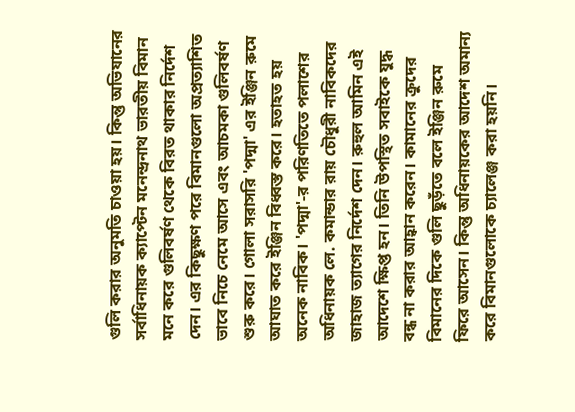গুলি করার অনুমতি চাওয়া হয়। কিন্তু অভিযানের সর্বাধিনায়ক ক্যাপ্টেন মনেন্দ্রনাথ ভারতীয় বিমান মনে করে গুলিবর্ষণ থেকে বিরত থাকার নির্দেশ দেন। এর কিছুক্ষণ পরে বিমানগুলো অপ্রত্যাশিত ভাবে নিচে নেমে আসে এবং আচমকা গুলিবর্ষণ শুরু করে। গোলা সরাসরি 'পদ্মা' এর ইঞ্জিন রুমে আঘাত করে ইঞ্জিন বিধ্বস্ত করে। হতাহত হয় অনেক নাবিক। 'পদ্মা'-র পরিণতিতে পলাশের অধিনায়ক লে. কমান্ডার রায় চৌধুরী নাবিকদের জাহাজ ত্যাগের নির্দেশ দেন। রুহুল আমিন এই আদেশে ক্ষিপ্ত হন। তিনি উপস্থিত সবাইকে যুদ্ধ বন্ধ না করার আহ্বান করেন। কামানের ক্রুদের বিমানের দিকে গুলি ছুড়ঁতে বলে ইঞ্জিন রুমে ফিরে আসেন। কিন্তু অধিনায়কের আদেশ অমান্য করে বিমানগুলোকে চ্যালেঞ্জ করা হয়নি।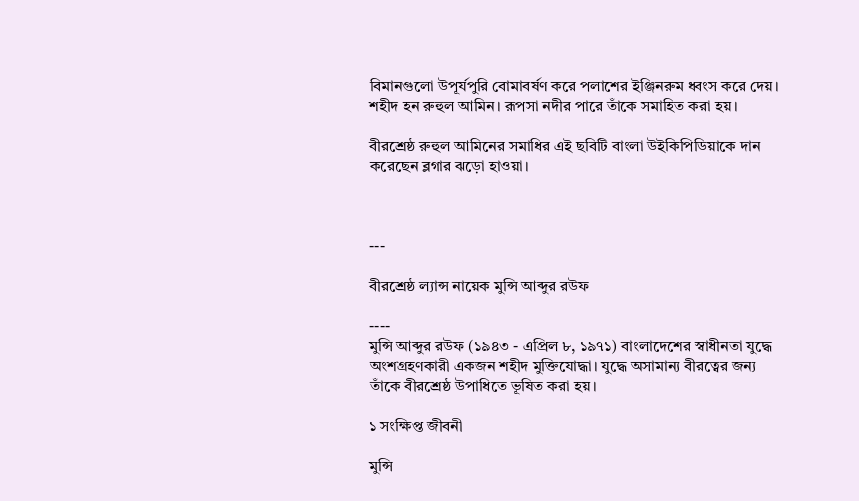বিমানগুলো উপূর্যপুরি বোমাবর্ষণ করে পলাশের ইঞ্জিনরুম ধ্বংস করে দেয়। শহীদ হন রুহুল আমিন। রূপসা নদীর পারে তাঁকে সমাহিত করা হয়।

বীরশ্রেষ্ঠ রুহুল আমিনের সমাধির এই ছবিটি বাংলা উইকিপিডিয়াকে দান করেছেন ব্লগার ঝড়ো হাওয়া।



---

বীরশ্রেষ্ঠ ল্যান্স নায়েক মুন্সি আব্দুর রউফ

----
মুন্সি আব্দুর রউফ (১৯৪৩ - এপ্রিল ৮, ১৯৭১) বাংলাদেশের স্বাধীনতা যুদ্ধে অংশগ্রহণকারী একজন শহীদ মুক্তিযোদ্ধা। যুদ্ধে অসামান্য বীরত্বের জন্য তাঁকে বীরশ্রেষ্ঠ উপাধিতে ভূষিত করা হয়।

১ সংক্ষিপ্ত জীবনী

মুন্সি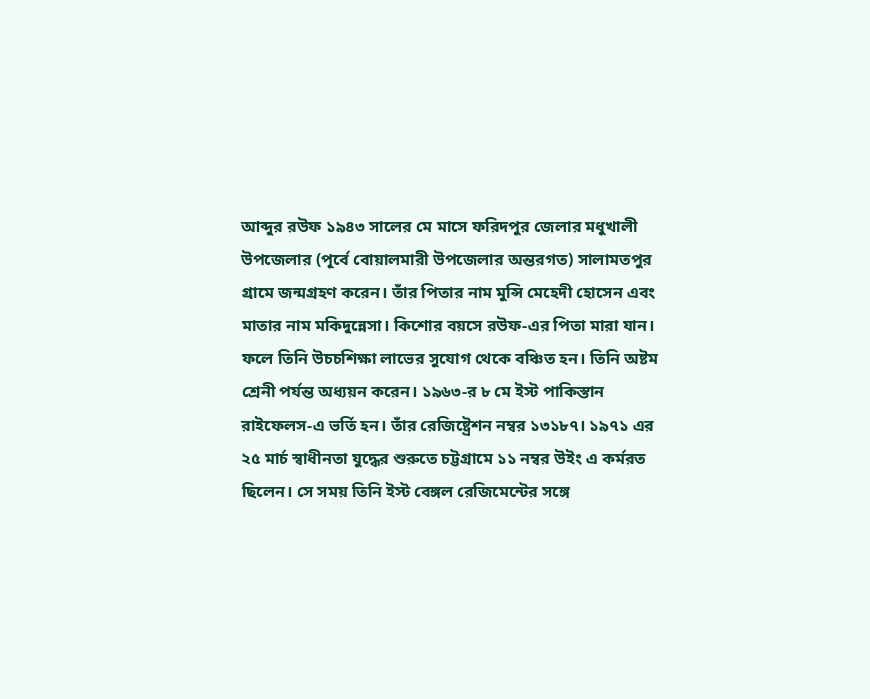আব্দুর রউফ ১৯৪৩ সালের মে মাসে ফরিদপুর জেলার মধুখালী উপজেলার (পূর্বে বোয়ালমারী উপজেলার অন্তরগত) সালামতপুর গ্রামে জন্মগ্রহণ করেন। তাঁর পিতার নাম মুন্সি মেহেদী হোসেন এবং মাতার নাম মকিদুন্নেসা। কিশোর বয়সে রউফ-এর পিতা মারা যান। ফলে তিনি উচচশিক্ষা লাভের সুযোগ থেকে বঞ্চিত হন। তিনি অষ্টম শ্রেনী পর্যন্ত অধ্যয়ন করেন। ১৯৬৩-র ৮ মে ইস্ট পাকিস্তান রাইফেলস-এ ভর্তি হন। তাঁর রেজিষ্ট্রেশন নম্বর ১৩১৮৭। ১৯৭১ এর ২৫ মার্চ স্বাধীনতা যুদ্ধের শুরুতে চট্টগ্রামে ১১ নম্বর উইং এ কর্মরত ছিলেন। সে সময় তিনি ইস্ট বেঙ্গল রেজিমেন্টের সঙ্গে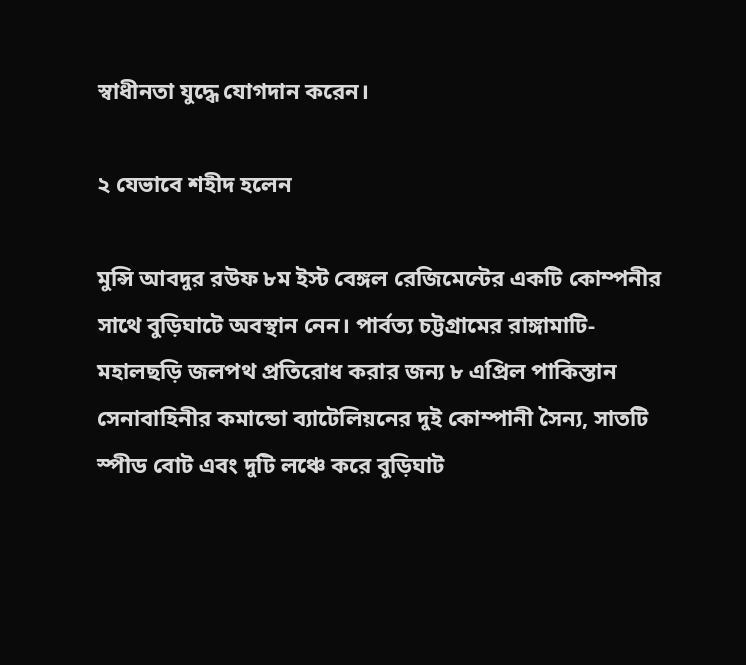স্বাধীনতা যুদ্ধে যোগদান করেন।

২ যেভাবে শহীদ হলেন

মুন্সি আবদুর রউফ ৮ম ইস্ট বেঙ্গল রেজিমেন্টের একটি কোম্পনীর সাথে বুড়িঘাটে অবস্থান নেন। পার্বত্য চট্টগ্রামের রাঙ্গামাটি-মহালছড়ি জলপথ প্রতিরোধ করার জন্য ৮ এপ্রিল পাকিস্তান সেনাবাহিনীর কমান্ডো ব্যাটেলিয়নের দুই কোম্পানী সৈন্য, সাতটি স্পীড বোট এবং দুটি লঞ্চে করে বুড়িঘাট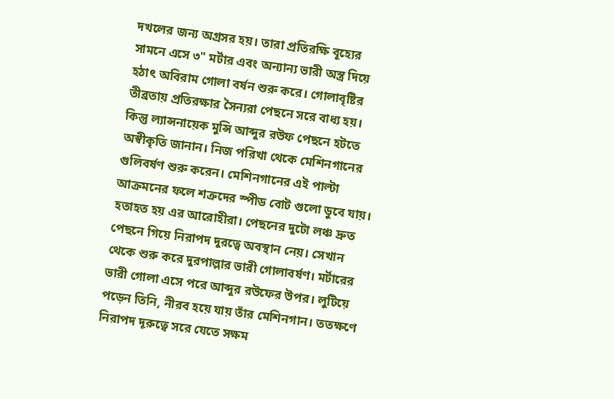দখলের জন্য অগ্রসর হয়। তারা প্রতিরক্ষি বূহ্যের সামনে এসে ৩" মর্টার এবং অন্যান্য ভারী অস্ত্র দিয়ে হঠাৎ অবিরাম গোলা বর্ষন শুরু করে। গোলাবৃষ্টির তীব্রতায় প্রতিরক্ষার সৈন্যরা পেছনে সরে বাধ্য হয়। কিন্তু ল্যান্সনায়েক মুন্সি আব্দুর রউফ পেছনে হটতে অস্বীকৃতি জানান। নিজ পরিখা থেকে মেশিনগানের গুলিবর্ষণ শুরু করেন। মেশিনগানের এই পাল্টা আক্রমনের ফলে শত্রুদের স্পীড বোট গুলো ডুবে যায়।
হতাহত হয় এর আরোহীরা। পেছনের দুটো লঞ্চ দ্রুত পেছনে গিয়ে নিরাপদ দুরত্বে অবস্থান নেয়। সেখান থেকে শুরু করে দুরপাল্লার ভারী গোলাবর্ষণ। মর্টারের ভারী গোলা এসে পরে আব্দুর রউফের উপর। লুটিয়ে পড়েন তিনি, নীরব হয়ে যায় তাঁর মেশিনগান। ততক্ষণে নিরাপদ দূরুত্বে সরে যেতে সক্ষম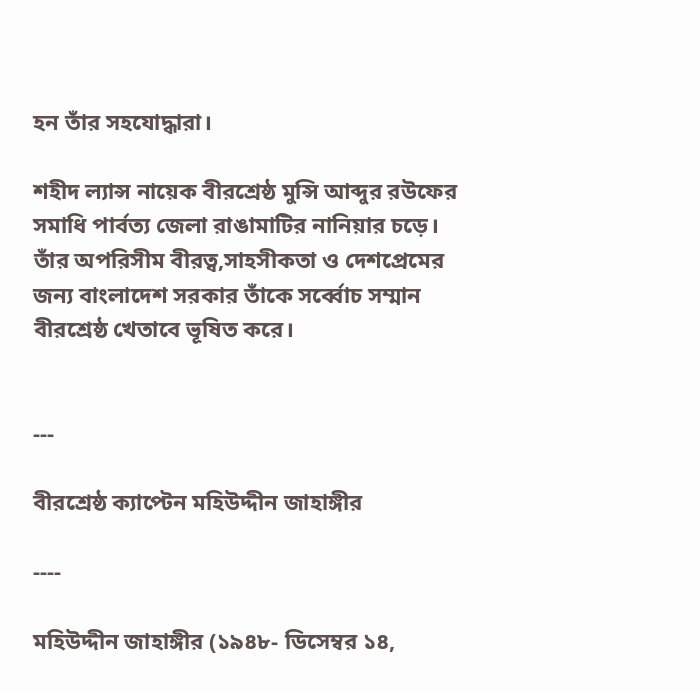হন তাঁর সহযোদ্ধারা।

শহীদ ল্যান্স নায়েক বীরশ্রেষ্ঠ মুন্সি আব্দুর রউফের সমাধি পার্বত্য জেলা রাঙামাটির নানিয়ার চড়ে। তাঁর অপরিসীম বীরত্ব,সাহসীকতা ও দেশপ্রেমের জন্য বাংলাদেশ সরকার তাঁকে সর্ব্বোচ সম্মান বীরশ্রেষ্ঠ খেতাবে ভূষিত করে।


---

বীরশ্রেষ্ঠ ক্যাপ্টেন মহিউদ্দীন জাহাঙ্গীর

----

মহিউদ্দীন জাহাঙ্গীর (১৯৪৮- ডিসেম্বর ১৪,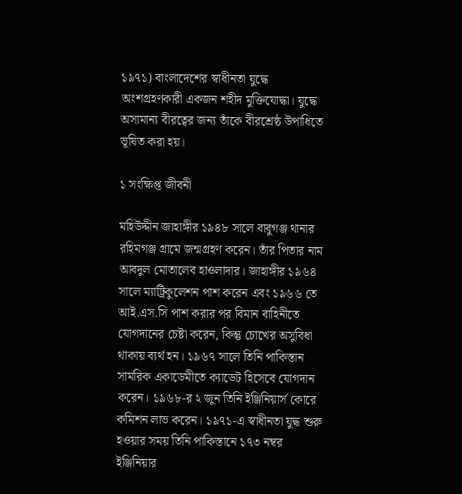১৯৭১) বাংলাদেশের স্বাধীনতা যুদ্ধে অংশগ্রহণকারী একজন শহীদ মুক্তিযোদ্ধা। যুদ্ধে অসামান্য বীরত্বের জন্য তাঁকে বীরশ্রেষ্ঠ উপাধিতে ভূষিত করা হয়।

১ সংক্ষিপ্ত জীবনী

মহিউদ্দীন জাহাঙ্গীর ১৯৪৮ সালে বাবুগঞ্জ থানার রহিমগঞ্জ গ্রামে জন্মগ্রহণ করেন। তাঁর পিতার নাম আবদুল মোতালেব হাওলাদার। জাহাঙ্গীর ১৯৬৪ সালে ম্যাট্রিকুলেশন পাশ করেন এবং ১৯৬৬ তে আই.এস.সি পাশ করার পর বিমান বাহিনীতে যোগদানের চেষ্টা করেন, কিন্তু চোখের অসুবিধা থাকায় ব্যর্থ হন। ১৯৬৭ সালে তিনি পাকিস্তান সামরিক একাডেমীতে ক্যাডেট হিসেবে যোগদান করেন। ১৯৬৮-র ২ জুন তিনি ইঞ্জিনিয়ার্স কোরে কমিশন লাভ করেন। ১৯৭১-এ স্বাধীনতা যুদ্ধ শুরু হওয়ার সময় তিনি পাকিস্তানে ১৭৩ নম্বর ইঞ্জিনিয়ার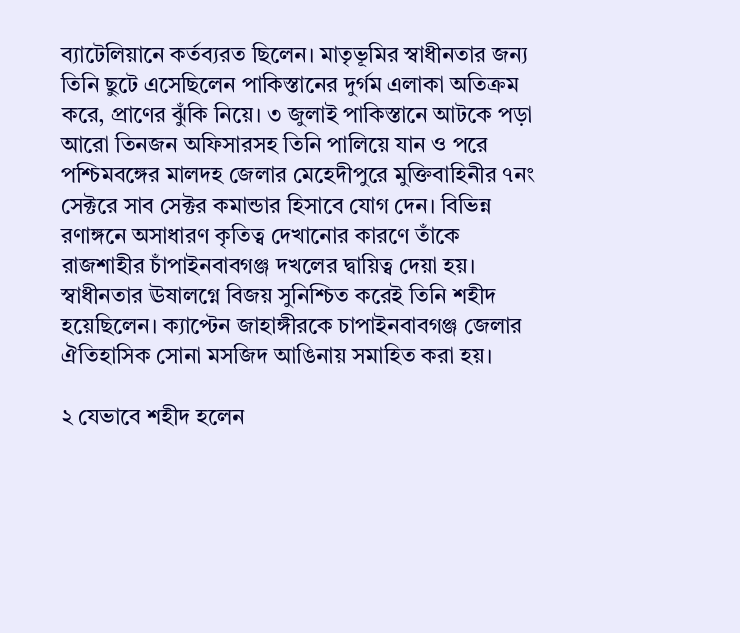ব্যাটেলিয়ানে কর্তব্যরত ছিলেন। মাতৃভূমির স্বাধীনতার জন্য তিনি ছুটে এসেছিলেন পাকিস্তানের দুর্গম এলাকা অতিক্রম করে, প্রাণের ঝুঁকি নিয়ে। ৩ জুলাই পাকিস্তানে আটকে পড়া আরো তিনজন অফিসারসহ তিনি পালিয়ে যান ও পরে পশ্চিমবঙ্গের মালদহ জেলার মেহেদীপুরে মুক্তিবাহিনীর ৭নং সেক্টরে সাব সেক্টর কমান্ডার হিসাবে যোগ দেন। বিভিন্ন রণাঙ্গনে অসাধারণ কৃতিত্ব দেখানোর কারণে তাঁকে রাজশাহীর চাঁপাইনবাবগঞ্জ দখলের দ্বায়িত্ব দেয়া হয়। স্বাধীনতার ঊষালগ্নে বিজয় সুনিশ্চিত করেই তিনি শহীদ হয়েছিলেন। ক্যাপ্টেন জাহাঙ্গীরকে চাপাইনবাবগঞ্জ জেলার ঐতিহাসিক সোনা মসজিদ আঙিনায় সমাহিত করা হয়।

২ যেভাবে শহীদ হলেন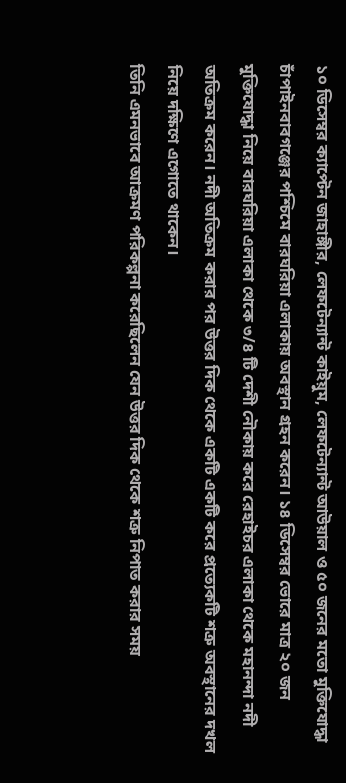১০ ডিসেম্বর ক্যাপ্টেন জাহাঙ্গীর, লেফটেন্যান্ট কাইয়ুম, লেফটেন্যান্ট আউয়াল ও ৫০ জনের মতো মুক্তিযোদ্ধা চাঁপাইনবাবগঞ্জের পশ্চিমে বারঘরিয়া এলাকায় অবস্থান গ্রহন করেন। ১৪ ডিসেম্বর ভোরে মাত্র ২০ জন মুক্তিযোদ্ধা নিয়ে বারঘরিয়া এলাকা থেকে ৩/৪ টি দেশী নৌকায় করে রেহাইচর এলাকা থেকে মহানন্দা নদী অতিক্রম করেন। নদী অতিক্রম করার পর উত্তর দিক থেকে একটি একটি করে প্রত্যেকটি শত্রু অবস্থানের দখল নিয়ে দক্ষিণে এগোতে থাকেন।
তিনি এমনভাবে আক্রমণ পরিকল্পনা করেছিলেন যেন উত্তর দিক থেকে শত্রু নিপাত করার সময়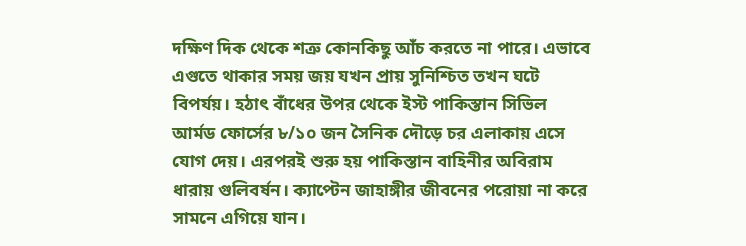দক্ষিণ দিক থেকে শত্রু কোনকিছু আঁচ করতে না পারে। এভাবে এগুতে থাকার সময় জয় যখন প্রায় সুনিশ্চিত তখন ঘটে বিপর্যয়। হঠাৎ বাঁধের উপর থেকে ইস্ট পাকিস্তান সিভিল আর্মড ফোর্সের ৮/১০ জন সৈনিক দৌড়ে চর এলাকায় এসে যোগ দেয়। এরপরই শুরু হয় পাকিস্তান বাহিনীর অবিরাম ধারায় গুলিবর্ষন। ক্যাপ্টেন জাহাঙ্গীর জীবনের পরোয়া না করে সামনে এগিয়ে যান।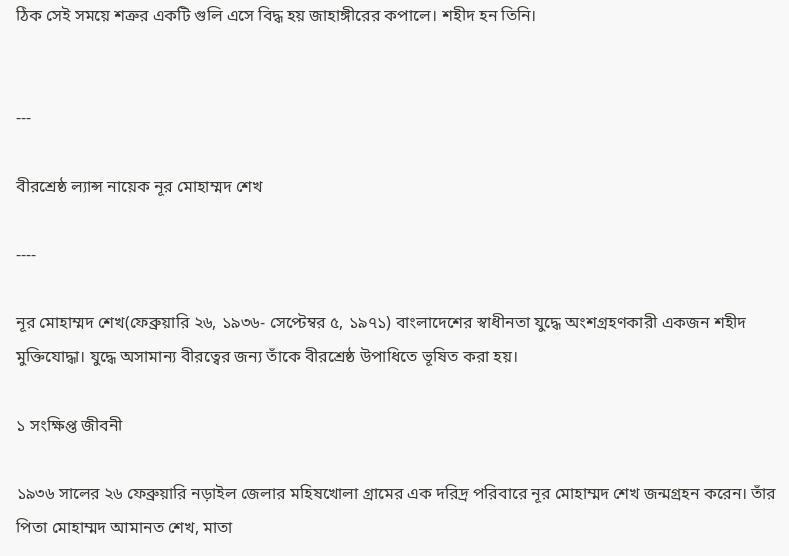ঠিক সেই সময়ে শত্রুর একটি গুলি এসে বিদ্ধ হয় জাহাঙ্গীরের কপালে। শহীদ হন তিনি।


---

বীরশ্রেষ্ঠ ল্যান্স নায়েক নূর মোহাম্মদ শেখ

----

নূর মোহাম্মদ শেখ(ফেব্রুয়ারি ২৬, ১৯৩৬- সেপ্টেম্বর ৫, ১৯৭১) বাংলাদেশের স্বাধীনতা যুদ্ধে অংশগ্রহণকারী একজন শহীদ মুক্তিযোদ্ধা। যুদ্ধে অসামান্য বীরত্বের জন্য তাঁকে বীরশ্রেষ্ঠ উপাধিতে ভূষিত করা হয়।

১ সংক্ষিপ্ত জীবনী

১৯৩৬ সালের ২৬ ফেব্রুয়ারি নড়াইল জেলার মহিষখোলা গ্রামের এক দরিদ্র পরিবারে নূর মোহাম্মদ শেখ জন্মগ্রহন করেন। তাঁর পিতা মোহাম্মদ আমানত শেখ, মাতা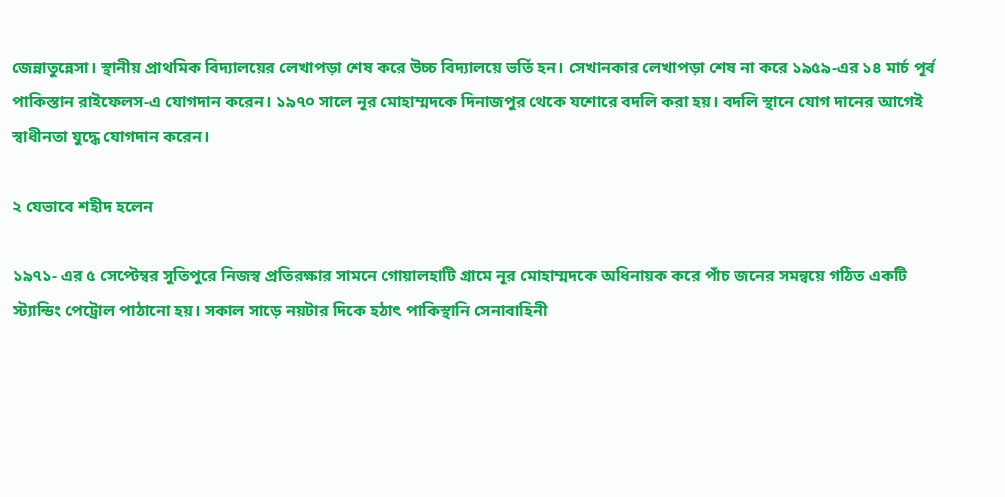জেন্নাতুন্নেসা। স্থানীয় প্রাথমিক বিদ্যালয়ের লেখাপড়া শেষ করে উচ্চ বিদ্যালয়ে ভর্তি হন। সেখানকার লেখাপড়া শেষ না করে ১৯৫৯-এর ১৪ মার্চ পূর্ব পাকিস্তান রাইফেলস-এ যোগদান করেন। ১৯৭০ সালে নূর মোহাম্মদকে দিনাজপুর থেকে যশোরে বদলি করা হয়। বদলি স্থানে যোগ দানের আগেই স্বাধীনতা যুদ্ধে যোগদান করেন।

২ যেভাবে শহীদ হলেন

১৯৭১- এর ৫ সেপ্টেম্বর সুতিপুরে নিজস্ব প্রতিরক্ষার সামনে গোয়ালহাটি গ্রামে নূর মোহাম্মদকে অধিনায়ক করে পাঁচ জনের সমন্বয়ে গঠিত একটি স্ট্যান্ডিং পেট্রোল পাঠানো হয়। সকাল সাড়ে নয়টার দিকে হঠাৎ পাকিস্থানি সেনাবাহিনী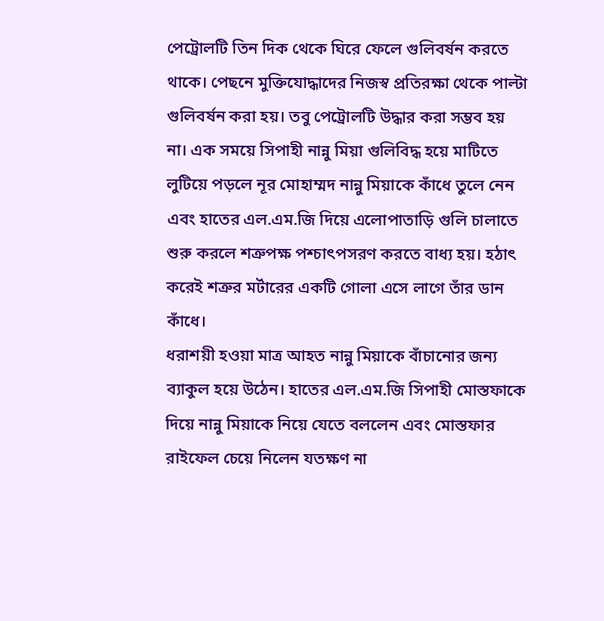পেট্রোলটি তিন দিক থেকে ঘিরে ফেলে গুলিবর্ষন করতে থাকে। পেছনে মুক্তিযোদ্ধাদের নিজস্ব প্রতিরক্ষা থেকে পাল্টা গুলিবর্ষন করা হয়। তবু পেট্রোলটি উদ্ধার করা সম্ভব হয় না। এক সময়ে সিপাহী নান্নু মিয়া গুলিবিদ্ধ হয়ে মাটিতে লুটিয়ে পড়লে নূর মোহাম্মদ নান্নু মিয়াকে কাঁধে তুলে নেন এবং হাতের এল.এম.জি দিয়ে এলোপাতাড়ি গুলি চালাতে শুরু করলে শত্রুপক্ষ পশ্চাৎপসরণ করতে বাধ্য হয়। হঠাৎ করেই শত্রুর মর্টারের একটি গোলা এসে লাগে তাঁর ডান কাঁধে।
ধরাশয়ী হওয়া মাত্র আহত নান্নু মিয়াকে বাঁচানোর জন্য ব্যাকুল হয়ে উঠেন। হাতের এল.এম.জি সিপাহী মোস্তফাকে দিয়ে নান্নু মিয়াকে নিয়ে যেতে বললেন এবং মোস্তফার রাইফেল চেয়ে নিলেন যতক্ষণ না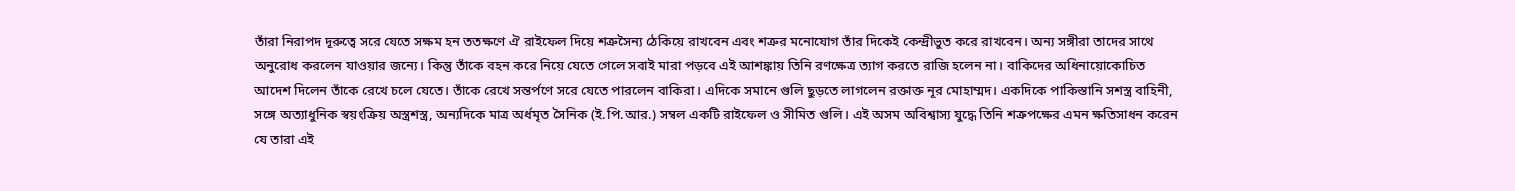তাঁরা নিরাপদ দূরুত্বে সরে যেতে সক্ষম হন ততক্ষণে ঐ রাইফেল দিয়ে শত্রুসৈন্য ঠেকিয়ে রাখবেন এবং শত্রুর মনোযোগ তাঁর দিকেই কেন্দ্রীভুত করে রাখবেন। অন্য সঙ্গীরা তাদের সাথে অনুরোধ করলেন যাওয়ার জন্যে। কিন্তু তাঁকে বহন করে নিয়ে যেতে গেলে সবাই মারা পড়বে এই আশঙ্কায় তিনি রণক্ষেত্র ত্যাগ করতে রাজি হলেন না। বাকিদের অধিনায়োকোচিত আদেশ দিলেন তাঁকে রেখে চলে যেতে। তাঁকে রেখে সন্তর্পণে সরে যেতে পারলেন বাকিরা। এদিকে সমানে গুলি ছুড়তে লাগলেন রক্তাক্ত নূর মোহাম্মদ। একদিকে পাকিস্তানি সশস্ত্র বাহিনী, সঙ্গে অত্যাধুনিক স্বয়ংক্রিয় অস্ত্রশস্ত্র, অন্যদিকে মাত্র অর্ধমৃত সৈনিক (ই.পি.আর.) সম্বল একটি রাইফেল ও সীমিত গুলি। এই অসম অবিশ্বাস্য যুদ্ধে তিনি শত্রুপক্ষের এমন ক্ষতিসাধন করেন যে তারা এই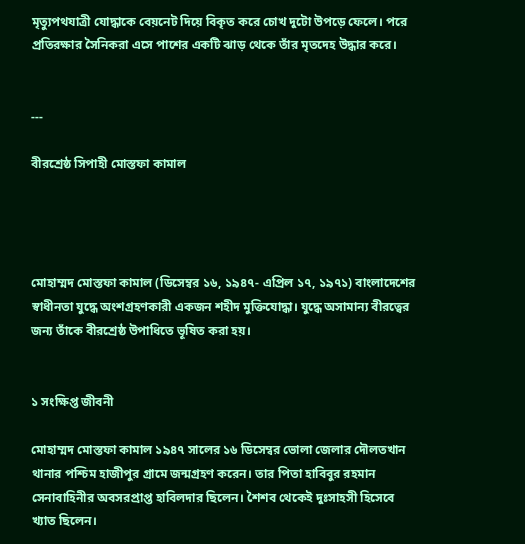মৃত্যুপথযাত্রী যোদ্ধাকে বেয়নেট দিয়ে বিকৃত করে চোখ দুটো উপড়ে ফেলে। পরে প্রতিরক্ষার সৈনিকরা এসে পাশের একটি ঝাড় থেকে তাঁর মৃতদেহ উদ্ধার করে।


---

বীরশ্রেষ্ঠ সিপাহী মোস্তফা কামাল




মোহাম্মদ মোস্তফা কামাল (ডিসেম্বর ১৬, ১৯৪৭- এপ্রিল ১৭, ১৯৭১) বাংলাদেশের স্বাধীনতা যুদ্ধে অংশগ্রহণকারী একজন শহীদ মুক্তিযোদ্ধা। যুদ্ধে অসামান্য বীরত্বের জন্য তাঁকে বীরশ্রেষ্ঠ উপাধিতে ভূষিত করা হয়।


১ সংক্ষিপ্ত জীবনী

মোহাম্মদ মোস্তফা কামাল ১৯৪৭ সালের ১৬ ডিসেম্বর ভোলা জেলার দৌলতখান থানার পশ্চিম হাজীপুর গ্রামে জন্মগ্রহণ করেন। তার পিতা হাবিবুর রহমান সেনাবাহিনীর অবসরপ্রাপ্ত হাবিলদার ছিলেন। শৈশব থেকেই দুঃসাহসী হিসেবে খ্যাত ছিলেন।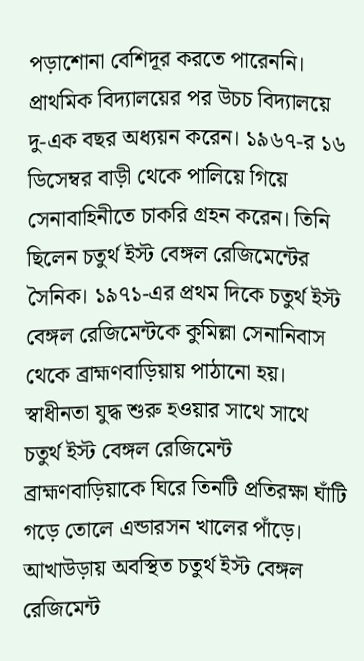পড়াশোনা বেশিদূর করতে পারেননি। প্রাথমিক বিদ্যালয়ের পর উচচ বিদ্যালয়ে দু-এক বছর অধ্যয়ন করেন। ১৯৬৭-র ১৬ ডিসেম্বর বাড়ী থেকে পালিয়ে গিয়ে সেনাবাহিনীতে চাকরি গ্রহন করেন। তিনি ছিলেন চতুর্থ ইস্ট বেঙ্গল রেজিমেন্টের সৈনিক। ১৯৭১-এর প্রথম দিকে চতুর্থ ইস্ট বেঙ্গল রেজিমেন্টকে কুমিল্লা সেনানিবাস থেকে ব্রাহ্মণবাড়িয়ায় পাঠানো হয়। স্বাধীনতা যুদ্ধ শুরু হওয়ার সাথে সাথে চতুর্থ ইস্ট বেঙ্গল রেজিমেন্ট ব্রাহ্মণবাড়িয়াকে ঘিরে তিনটি প্রতিরক্ষা ঘাঁটি গড়ে তোলে এন্ডারসন খালের পাঁড়ে। আখাউড়ায় অবস্থিত চতুর্থ ইস্ট বেঙ্গল রেজিমেন্ট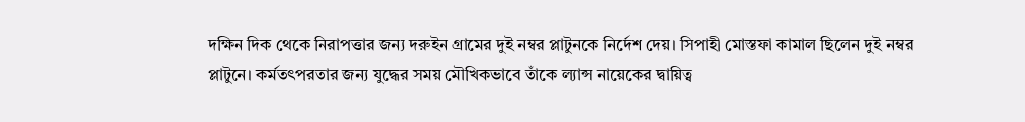দক্ষিন দিক থেকে নিরাপত্তার জন্য দরুইন গ্রামের দুই নম্বর প্লাটুনকে নির্দেশ দেয়। সিপাহী মোস্তফা কামাল ছিলেন দুই নম্বর প্লাটুনে। কর্মতৎপরতার জন্য যুদ্ধের সময় মৌখিকভাবে তাঁকে ল্যান্স নায়েকের দ্বায়িত্ব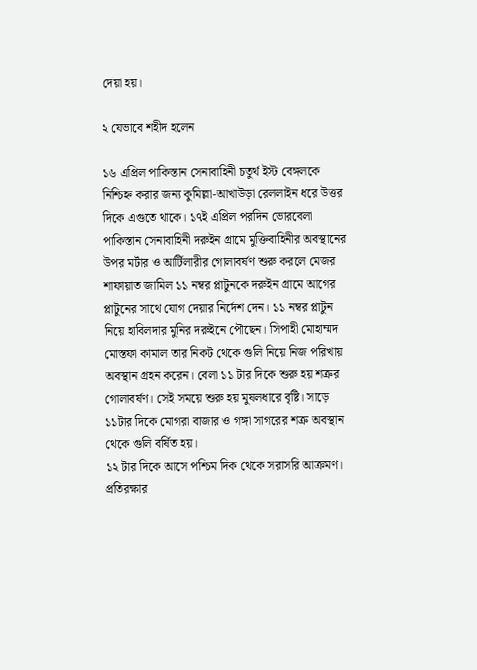দেয়া হয়।

২ যেভাবে শহীদ হলেন

১৬ এপ্রিল পাকিস্তান সেনাবাহিনী চতুর্থ ইস্ট বেঙ্গলকে নিশ্চিহ্ন করার জন্য কুমিল্লা-আখাউড়া রেললাইন ধরে উত্তর দিকে এগুতে থাকে। ১৭ই এপ্রিল পরদিন ভোরবেলা পাকিস্তান সেনাবাহিনী দরুইন গ্রামে মুক্তিবাহিনীর অবস্থানের উপর মর্টার ও আর্টিলারীর গোলাবর্ষণ শুরু করলে মেজর শাফায়াত জামিল ১১ নম্বর প্লাটুনকে দরুইন গ্রামে আগের প্লাটুনের সাথে যোগ দেয়ার নির্দেশ দেন। ১১ নম্বর প্লাটুন নিয়ে হাবিলদার মুনির দরুইনে পৌছেন। সিপাহী মোহাম্মদ মোস্তফা কামাল তার নিকট থেকে গুলি নিয়ে নিজ পরিখায় অবস্থান গ্রহন করেন। বেলা ১১ টার দিকে শুরু হয় শত্রুর গোলাবর্ষণ। সেই সময়ে শুরু হয় মুষলধারে বৃষ্টি। সাড়ে ১১টার দিকে মোগরা বাজার ও গঙ্গা সাগরের শত্রু অবস্থান থেকে গুলি বর্ষিত হয়।
১২ টার দিকে আসে পশ্চিম দিক থেকে সরাসরি আক্রমণ। প্রতিরক্ষার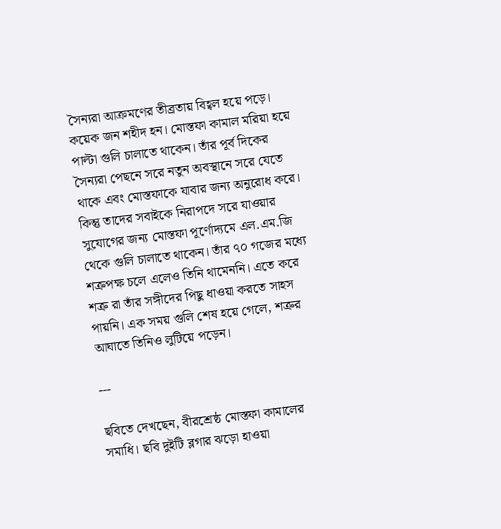সৈন্যরা আক্রমণের তীব্রতায় বিহ্বল হয়ে পড়ে। কয়েক জন শহীদ হন। মোস্তফা কামাল মরিয়া হয়ে পাল্টা গুলি চালাতে থাকেন। তাঁর পূর্ব দিকের সৈন্যরা পেছনে সরে নতুন অবস্থানে সরে যেতে থাকে এবং মোস্তফাকে যাবার জন্য অনুরোধ করে। কিন্তু তাদের সবাইকে নিরাপদে সরে যাওয়ার সুযোগের জন্য মোস্তফা পূর্ণোদ্যমে এল.এম.জি থেকে গুলি চালাতে থাকেন। তাঁর ৭০ গজের মধ্যে শত্রুপক্ষ চলে এলেও তিনি থামেননি। এতে করে শত্রু রা তাঁর সঙ্গীদের পিছু ধাওয়া করতে সাহস পায়নি। এক সময় গুলি শেষ হয়ে গেলে, শত্রুর আঘাতে তিনিও লুটিয়ে পড়েন।

---

ছবিতে দেখছেন, বীরশ্রেষ্ঠ মোস্তফা কামালের সমাধি। ছবি দুইটি ব্লগার ঝড়ো হাওয়া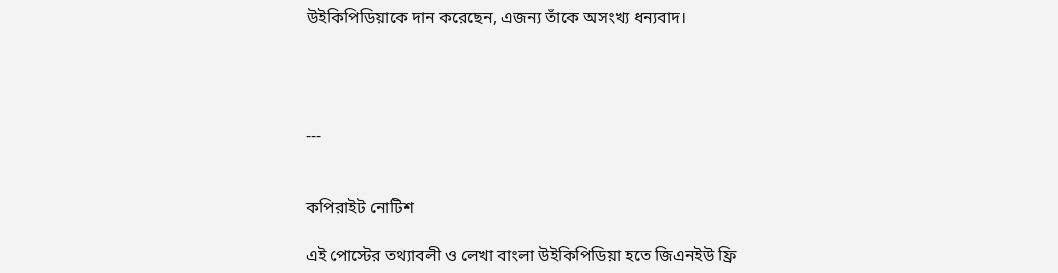উইকিপিডিয়াকে দান করেছেন, এজন্য তাঁকে অসংখ্য ধন্যবাদ।




---


কপিরাইট নোটিশ

এই পোস্টের তথ্যাবলী ও লেখা বাংলা উইকিপিডিয়া হতে জিএনইউ ফ্রি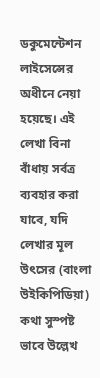ডকুমেন্টেশন লাইসেন্সের অধীনে নেয়া হয়েছে। এই লেখা বিনা বাঁধায় সর্বত্র ব্যবহার করা যাবে, যদি লেখার মূল উৎসের (বাংলা উইকিপিডিয়া) কথা সুস্পষ্ট ভাবে উল্লেখ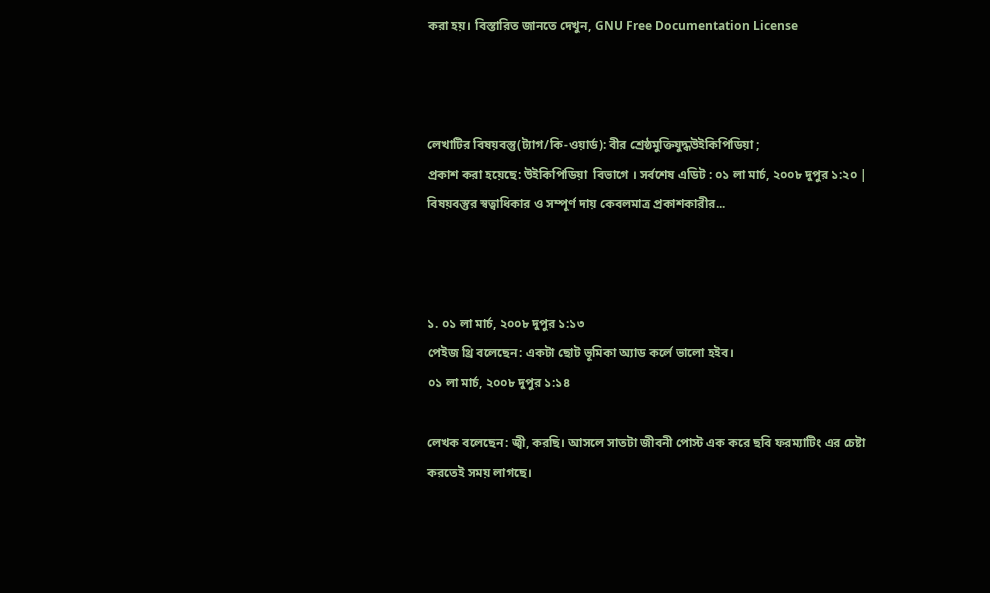করা হয়। বিস্তারিত জানতে দেখুন, GNU Free Documentation License



লেখাটির বিষয়বস্তু(ট্যাগ/কি-ওয়ার্ড): বীর শ্রেষ্ঠমুক্তিযুদ্ধউইকিপিডিয়া ;
প্রকাশ করা হয়েছে: উইকিপিডিয়া  বিভাগে । সর্বশেষ এডিট : ০১ লা মার্চ, ২০০৮ দুপুর ১:২০ | বিষয়বস্তুর স্বত্বাধিকার ও সম্পূর্ণ দায় কেবলমাত্র প্রকাশকারীর...



১. ০১ লা মার্চ, ২০০৮ দুপুর ১:১৩
পেইজ থ্রি বলেছেন: একটা ছোট ভূমিকা অ্যাড কর্লে ভালো হইব।
০১ লা মার্চ, ২০০৮ দুপুর ১:১৪

লেখক বলেছেন: জ্বী, করছি। আসলে সাতটা জীবনী পোস্ট এক করে ছবি ফরম্যাটিং এর চেষ্টা করতেই সময় লাগছে।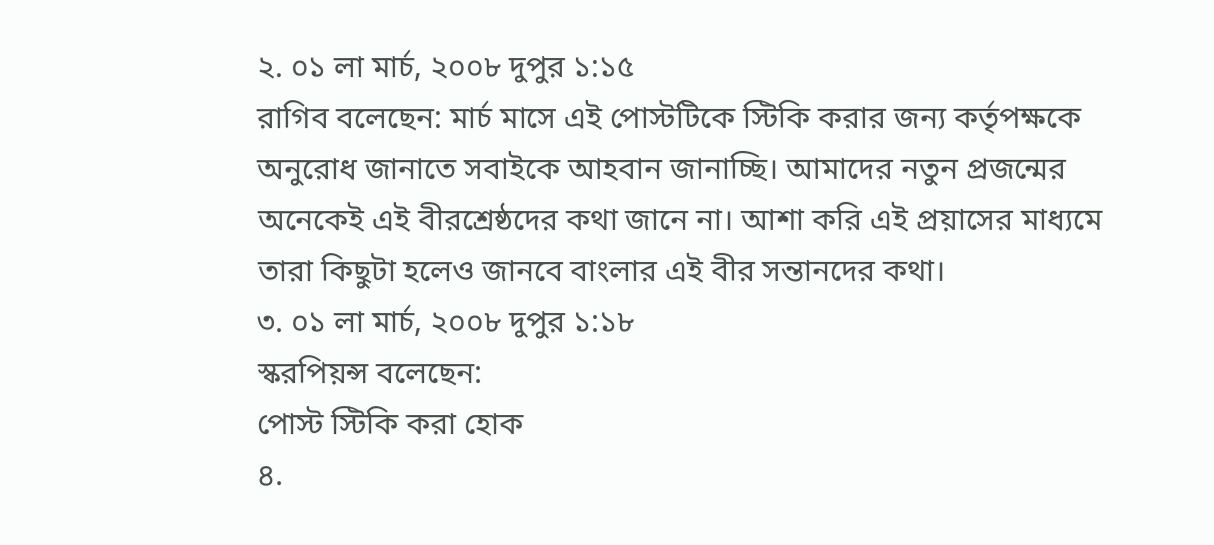২. ০১ লা মার্চ, ২০০৮ দুপুর ১:১৫
রাগিব বলেছেন: মার্চ মাসে এই পোস্টটিকে স্টিকি করার জন্য কর্তৃপক্ষকে অনুরোধ জানাতে সবাইকে আহবান জানাচ্ছি। আমাদের নতুন প্রজন্মের অনেকেই এই বীরশ্রেষ্ঠদের কথা জানে না। আশা করি এই প্রয়াসের মাধ্যমে তারা কিছুটা হলেও জানবে বাংলার এই বীর সন্তানদের কথা।
৩. ০১ লা মার্চ, ২০০৮ দুপুর ১:১৮
স্করপিয়ন্স বলেছেন:
পোস্ট স্টিকি করা হোক
৪.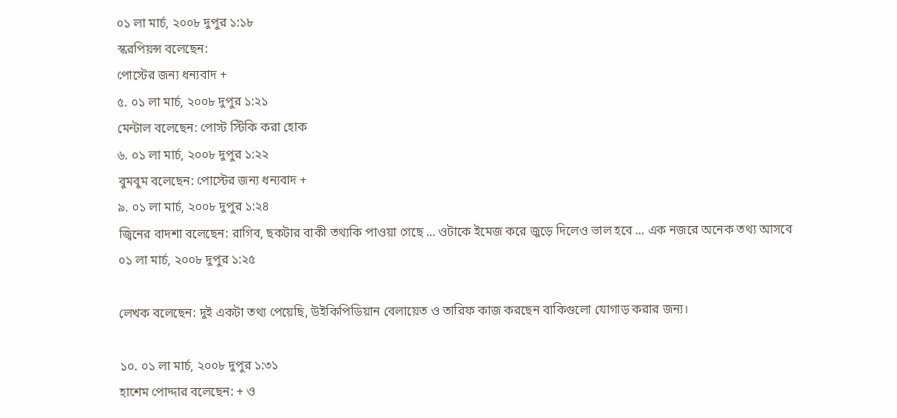০১ লা মার্চ, ২০০৮ দুপুর ১:১৮
স্করপিয়ন্স বলেছেন:
পোস্টের জন্য ধন্যবাদ +
৫. ০১ লা মার্চ, ২০০৮ দুপুর ১:২১
মেন্টাল বলেছেন: পোস্ট স্টিকি করা হোক
৬. ০১ লা মার্চ, ২০০৮ দুপুর ১:২২
বুমবুম বলেছেন: পোস্টের জন্য ধন্যবাদ +
৯. ০১ লা মার্চ, ২০০৮ দুপুর ১:২৪
জ্বিনের বাদশা বলেছেন: রাগিব, ছকটার বাকী তথ্যকি পাওয়া গেছে ... ওটাকে ইমেজ করে জুড়ে দিলেও ভাল হবে ... এক নজরে অনেক তথ্য আসবে
০১ লা মার্চ, ২০০৮ দুপুর ১:২৫

লেখক বলেছেন: দুই একটা তথ্য পেয়েছি, উইকিপিডিয়ান বেলায়েত ও তারিফ কাজ করছেন বাকিগুলো যোগাড় করার জন্য।

১০. ০১ লা মার্চ, ২০০৮ দুপুর ১:৩১
হাশেম পোদ্দার বলেছেন: + ও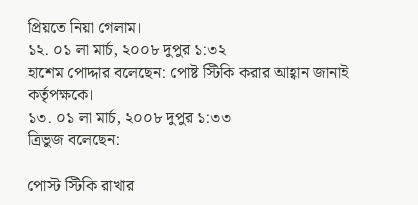প্রিয়তে নিয়া গেলাম।
১২. ০১ লা মার্চ, ২০০৮ দুপুর ১:৩২
হাশেম পোদ্দার বলেছেন: পোষ্ট স্টিকি করার আহ্বান জানাই কর্তৃপক্ষকে।
১৩. ০১ লা মার্চ, ২০০৮ দুপুর ১:৩৩
ত্রিভুজ বলেছেন:

পোস্ট স্টিকি রাখার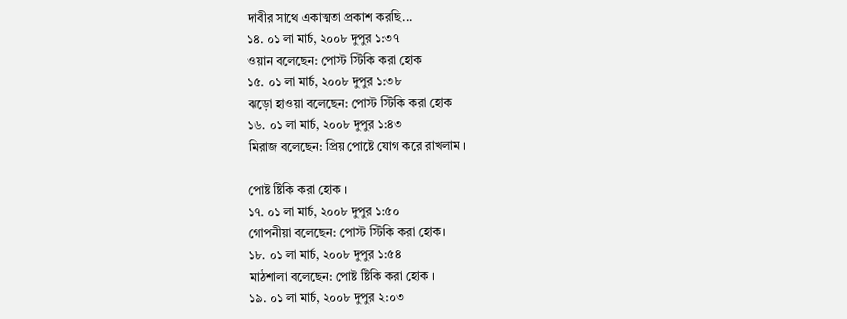দাবীর সাথে একাত্মতা প্রকাশ করছি...
১৪. ০১ লা মার্চ, ২০০৮ দুপুর ১:৩৭
ওয়ান বলেছেন: পোস্ট স্টিকি করা হোক
১৫. ০১ লা মার্চ, ২০০৮ দুপুর ১:৩৮
ঝড়ো হাওয়া বলেছেন: পোস্ট স্টিকি করা হোক
১৬. ০১ লা মার্চ, ২০০৮ দুপুর ১:৪৩
মিরাজ বলেছেন: প্রিয় পোষ্টে যোগ করে রাখলাম ।

পোষ্ট ষ্টিকি করা হোক ।
১৭. ০১ লা মার্চ, ২০০৮ দুপুর ১:৫০
গোপনীয়া বলেছেন: পোস্ট স্টিকি করা হোক।
১৮. ০১ লা মার্চ, ২০০৮ দুপুর ১:৫৪
মাঠশালা বলেছেন: পোষ্ট ষ্টিকি করা হোক ।
১৯. ০১ লা মার্চ, ২০০৮ দুপুর ২:০৩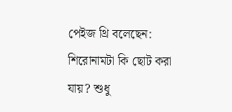পেইজ থ্রি বলেছেন: শিরোনামটা কি ছোট করা যায়? শুধু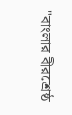"বাংলার বীরশ্রেষ্ঠ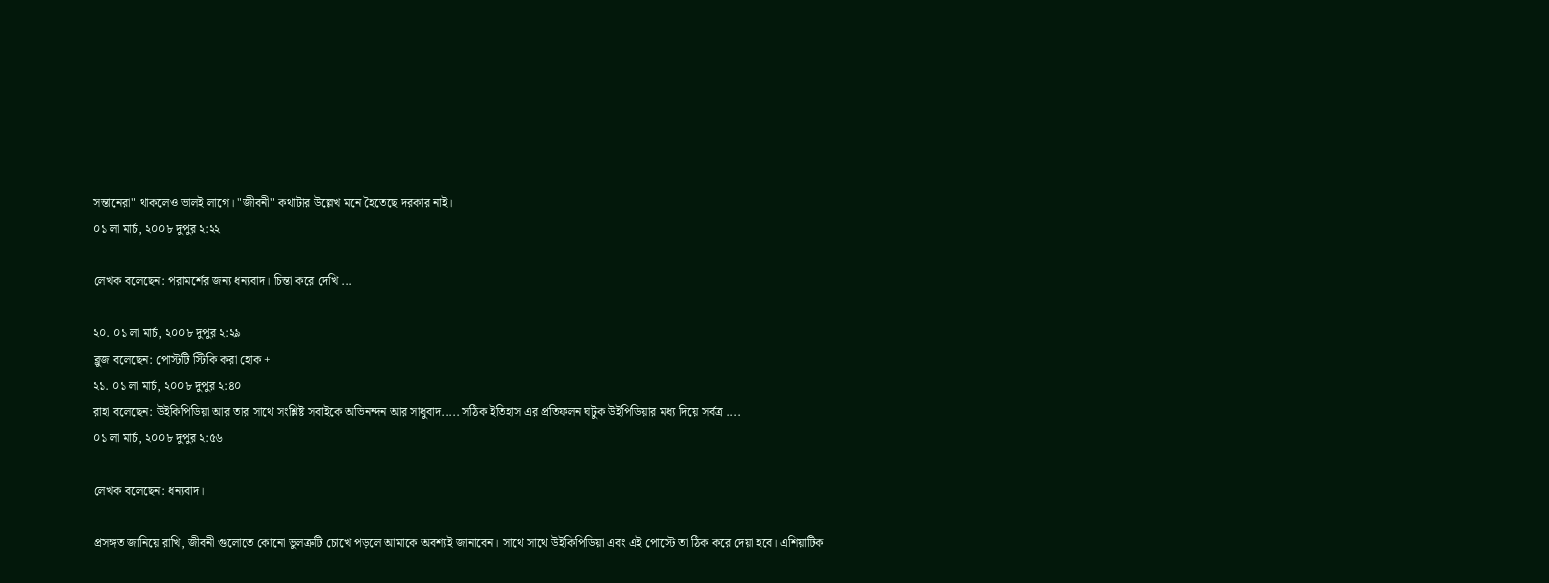সন্তানেরা" থাকলেও ভালই লাগে। "জীবনী" কথাটার উল্লেখ মনে হৈতেছে দরকার নাই।
০১ লা মার্চ, ২০০৮ দুপুর ২:২২

লেখক বলেছেন: পরামর্শের জন্য ধন্যবাদ। চিন্তা করে দেখি ...

২০. ০১ লা মার্চ, ২০০৮ দুপুর ২:২৯
ব্লুজ বলেছেন: পোস্টটি স্টিকি করা হোক +
২১. ০১ লা মার্চ, ২০০৮ দুপুর ২:৪০
রাহা বলেছেন: উইকিপিডিয়া আর তার সাথে সংশ্লিষ্ট সবাইকে অভিনন্দন আর সাধুবাদ..... সঠিক ইতিহাস এর প্রতিফলন ঘটুক উইপিডিয়ার মধ্য দিয়ে সর্বত্র ....
০১ লা মার্চ, ২০০৮ দুপুর ২:৫৬

লেখক বলেছেন: ধন্যবাদ।

প্রসঙ্গত জানিয়ে রাখি, জীবনী গুলোতে কোনো ভুলত্রুটি চোখে পড়লে আমাকে অবশ্যই জানাবেন। সাথে সাথে উইকিপিডিয়া এবং এই পোস্টে তা ঠিক করে দেয়া হবে। এশিয়াটিক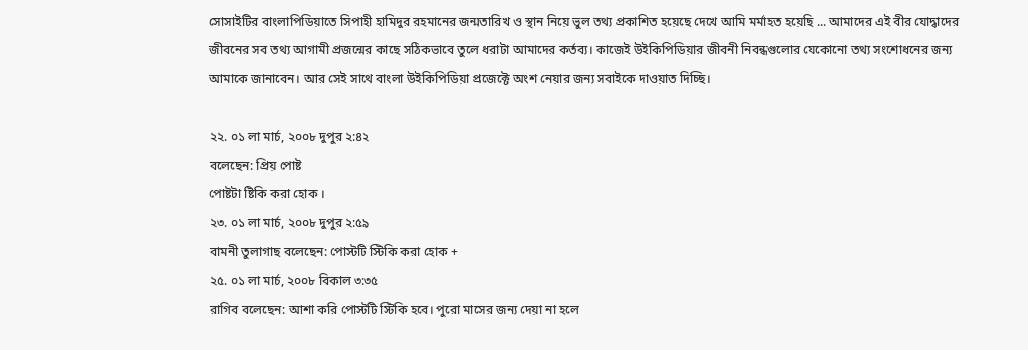সোসাইটির বাংলাপিডিয়াতে সিপাহী হামিদুর রহমানের জন্মতারিখ ও স্থান নিয়ে ভুল তথ্য প্রকাশিত হয়েছে দেখে আমি মর্মাহত হয়েছি ... আমাদের এই বীর যোদ্ধাদের জীবনের সব তথ্য আগামী প্রজন্মের কাছে সঠিকভাবে তুলে ধরাটা আমাদের কর্তব্য। কাজেই উইকিপিডিয়ার জীবনী নিবন্ধগুলোর যেকোনো তথ্য সংশোধনের জন্য আমাকে জানাবেন। আর সেই সাথে বাংলা উইকিপিডিয়া প্রজেক্টে অংশ নেয়ার জন্য সবাইকে দাওয়াত দিচ্ছি।

২২. ০১ লা মার্চ, ২০০৮ দুপুর ২:৪২
বলেছেন: প্রিয় পোষ্ট
পোষ্টটা ষ্টিকি করা হোক ।
২৩. ০১ লা মার্চ, ২০০৮ দুপুর ২:৫৯
বামনী তুলাগাছ বলেছেন: পোস্টটি স্টিকি করা হোক +
২৫. ০১ লা মার্চ, ২০০৮ বিকাল ৩:৩৫
রাগিব বলেছেন: আশা করি পোস্টটি স্টিকি হবে। পুরো মাসের জন্য দেয়া না হলে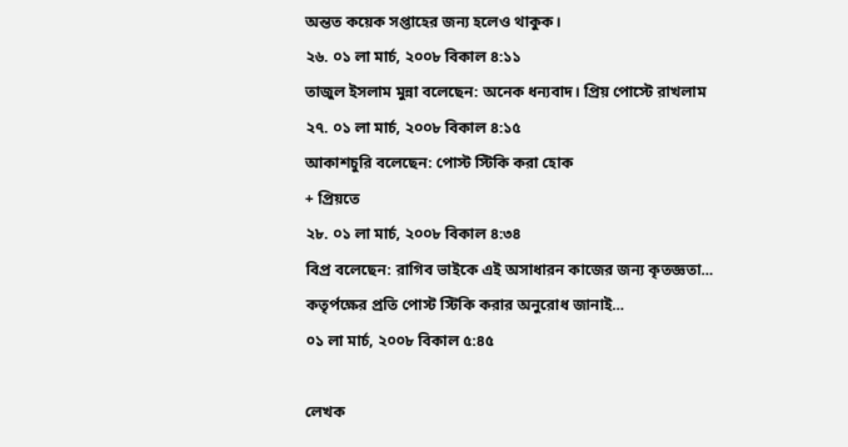অন্তত কয়েক সপ্তাহের জন্য হলেও থাকুক।
২৬. ০১ লা মার্চ, ২০০৮ বিকাল ৪:১১
তাজুল ইসলাম মুন্না বলেছেন: অনেক ধন্যবাদ। প্রিয় পোস্টে রাখলাম
২৭. ০১ লা মার্চ, ২০০৮ বিকাল ৪:১৫
আকাশচুরি বলেছেন: পোস্ট স্টিকি করা হোক
+ প্রিয়তে
২৮. ০১ লা মার্চ, ২০০৮ বিকাল ৪:৩৪
বিপ্র বলেছেন: রাগিব ভাইকে এই অসাধারন কাজের জন্য কৃতজ্ঞতা...
কতৃর্পক্ষের প্রতি পোস্ট স্টিকি করার অনুরোধ জানাই...
০১ লা মার্চ, ২০০৮ বিকাল ৫:৪৫

লেখক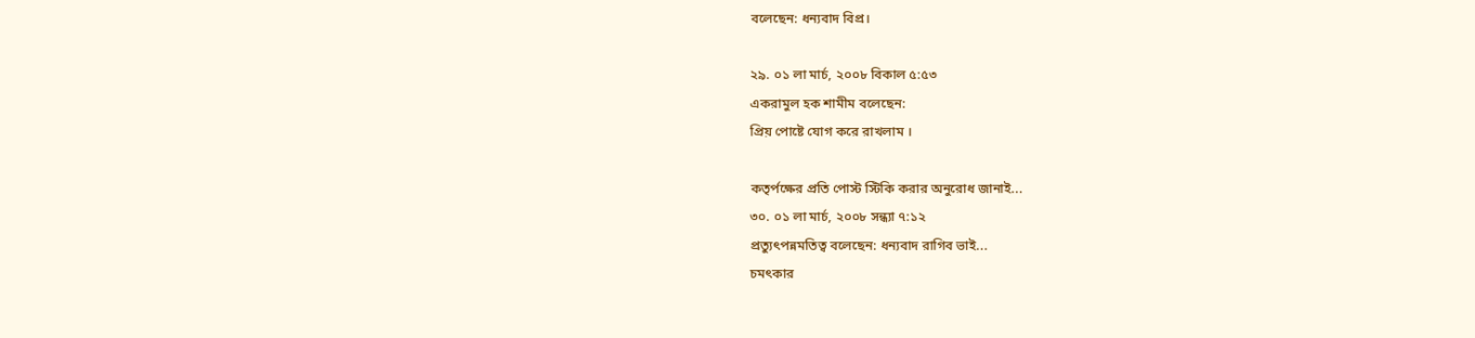বলেছেন: ধন্যবাদ বিপ্র।

২৯. ০১ লা মার্চ, ২০০৮ বিকাল ৫:৫৩
একরামুল হক শামীম বলেছেন:
প্রিয় পোষ্টে যোগ করে রাখলাম ।

কতৃর্পক্ষের প্রতি পোস্ট স্টিকি করার অনুরোধ জানাই...
৩০. ০১ লা মার্চ, ২০০৮ সন্ধ্যা ৭:১২
প্রত্যুৎপন্নমতিত্ব বলেছেন: ধন্যবাদ রাগিব ভাই...
চমৎকার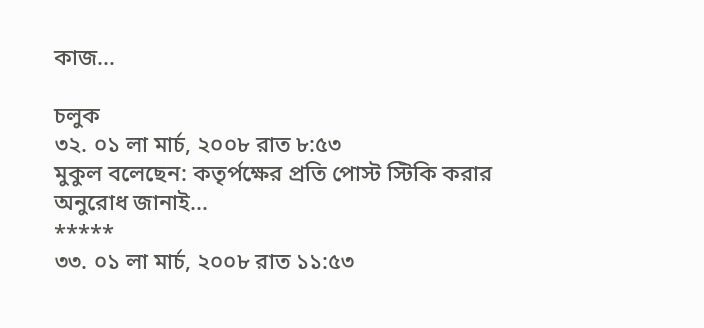কাজ...

চলুক
৩২. ০১ লা মার্চ, ২০০৮ রাত ৮:৫৩
মুকুল বলেছেন: কতৃর্পক্ষের প্রতি পোস্ট স্টিকি করার অনুরোধ জানাই...
*****
৩৩. ০১ লা মার্চ, ২০০৮ রাত ১১:৫৩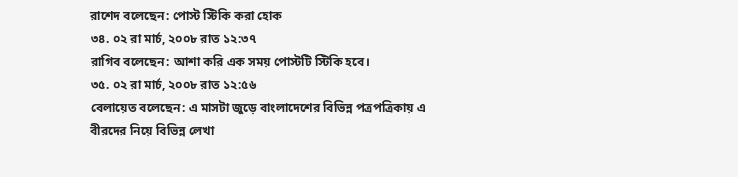রাশেদ বলেছেন: পোস্ট স্টিকি করা হোক
৩৪. ০২ রা মার্চ, ২০০৮ রাত ১২:৩৭
রাগিব বলেছেন: আশা করি এক সময় পোস্টটি স্টিকি হবে।
৩৫. ০২ রা মার্চ, ২০০৮ রাত ১২:৫৬
বেলায়েত বলেছেন: এ মাসটা জুড়ে বাংলাদেশের বিভিন্ন পত্রপত্রিকায় এ বীরদের নিয়ে বিভিন্ন লেখা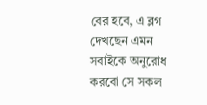বের হবে, এ ব্লগ দেখছেন এমন সবাইকে অনুরোধ করবো সে সকল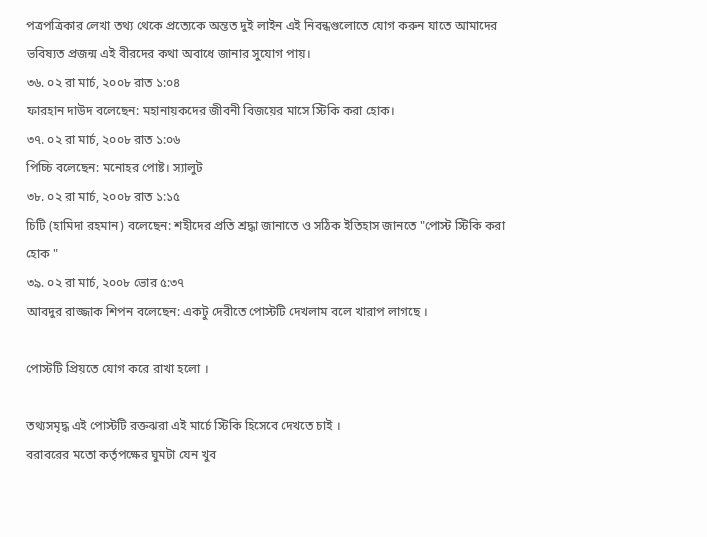পত্রপত্রিকার লেখা তথ্য থেকে প্রত্যেকে অন্তত দুই লাইন এই নিবন্ধগুলোতে যোগ করুন যাতে আমাদের ভবিষ্যত প্রজন্ম এই বীরদের কথা অবাধে জানার সুযোগ পায়।
৩৬. ০২ রা মার্চ, ২০০৮ রাত ১:০৪
ফারহান দাউদ বলেছেন: মহানায়কদের জীবনী বিজয়ের মাসে স্টিকি করা হোক।
৩৭. ০২ রা মার্চ, ২০০৮ রাত ১:০৬
পিচ্চি বলেছেন: মনোহর পোষ্ট। স্যালুট
৩৮. ০২ রা মার্চ, ২০০৮ রাত ১:১৫
চিটি (হামিদা রহমান) বলেছেন: শহীদের প্রতি শ্রদ্ধা জানাতে ও সঠিক ইতিহাস জানতে "পোস্ট স্টিকি করা হোক "
৩৯. ০২ রা মার্চ, ২০০৮ ভোর ৫:৩৭
আবদুর রাজ্জাক শিপন বলেছেন: একটু দেরীতে পোস্টটি দেখলাম বলে খারাপ লাগছে ।

পোস্টটি প্রিয়তে যোগ করে রাখা হলো ।

তথ্যসমৃদ্ধ এই পোস্টটি রক্তঝরা এই মার্চে স্টিকি হিসেবে দেখতে চাই ।
বরাবরের মতো কর্তৃপক্ষের ঘুমটা যেন খুব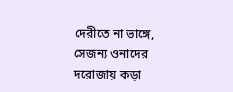দেরীতে না ভাঙ্গে, সেজন্য ওনাদের দরোজায় কড়া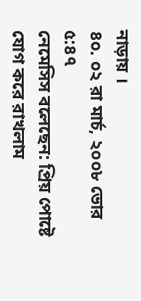নাড়ায় ।
৪০. ০২ রা মার্চ, ২০০৮ ভোর ৫:৪৭
নেমেসিস বলেছেন: প্রিয় পোষ্টে যোগ করে রাখলাম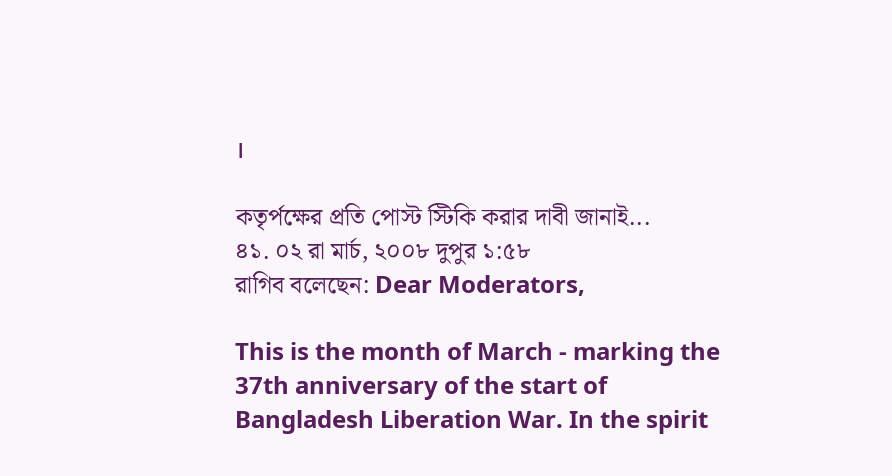।

কতৃর্পক্ষের প্রতি পোস্ট স্টিকি করার দাবী জানাই...
৪১. ০২ রা মার্চ, ২০০৮ দুপুর ১:৫৮
রাগিব বলেছেন: Dear Moderators,

This is the month of March - marking the 37th anniversary of the start of Bangladesh Liberation War. In the spirit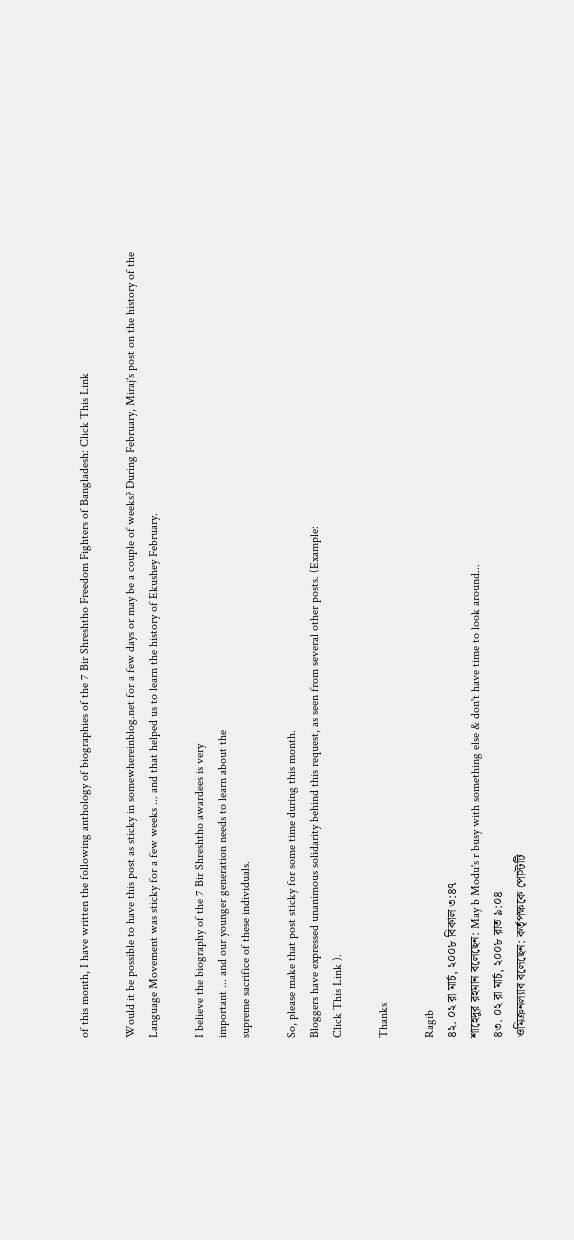of this month, I have written the following anthology of biographies of the 7 Bir Shreshtho Freedom Fighters of Bangladesh: Click This Link

Would it be possible to have this post as sticky in somewhereinblog.net for a few days or may be a couple of weeks? During February, Miraj's post on the history of the Language Movement was sticky for a few weeks ... and that helped us to learn the history of Ekushey February.

I believe the biography of the 7 Bir Shreshtho awardees is very
important ... and our younger generation needs to learn about the
supreme sacrifice of these individuals.

So, please make that post sticky for some time during this month.
Bloggers have expressed unanimous solidarity behind this request, as seen from several other posts. (Example:
Click This Link ).

Thanks

Ragib
৪২. ০২ রা মার্চ, ২০০৮ বিকাল ৩:৪৭
শাহেদুর রহমান বলেছেন: May b Modu's r busy with something else & don't have time to look around...
৪৩. ০২ রা মার্চ, ২০০৮ রাত ৯:০৪
ওমিক্রনল্যাব বলেছেন: কর্তৃপক্ষকে পোস্টটি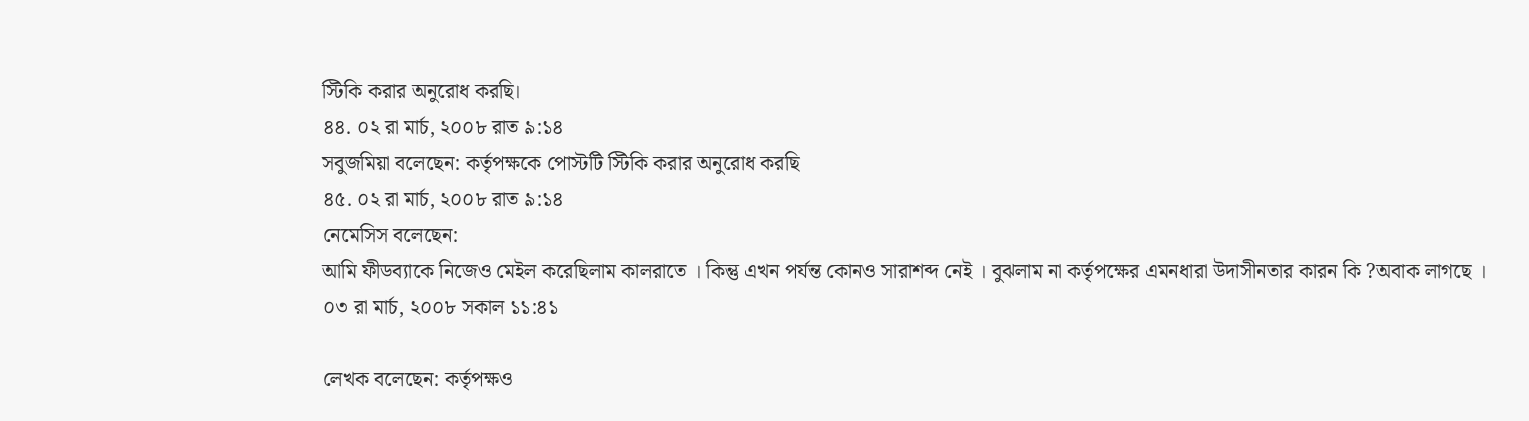স্টিকি করার অনুরোধ করছি।
৪৪. ০২ রা মার্চ, ২০০৮ রাত ৯:১৪
সবুজমিয়া বলেছেন: কর্তৃপক্ষকে পোস্টটি স্টিকি করার অনুরোধ করছি
৪৫. ০২ রা মার্চ, ২০০৮ রাত ৯:১৪
নেমেসিস বলেছেন:
আমি ফীডব্যাকে নিজেও মেইল করেছিলাম কালরাতে । কিন্তু এখন পর্যন্ত কোনও সারাশব্দ নেই । বুঝলাম না কর্তৃপক্ষের এমনধারা উদাসীনতার কারন কি ?অবাক লাগছে ।
০৩ রা মার্চ, ২০০৮ সকাল ১১:৪১

লেখক বলেছেন: কর্তৃপক্ষও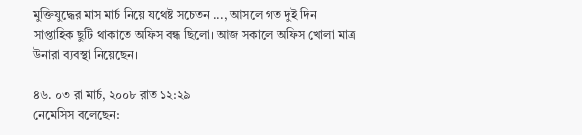মুক্তিযুদ্ধের মাস মার্চ নিয়ে যথেষ্ট সচেতন ..., আসলে গত দুই দিন সাপ্তাহিক ছুটি থাকাতে অফিস বন্ধ ছিলো। আজ সকালে অফিস খোলা মাত্র উনারা ব্যবস্থা নিয়েছেন।

৪৬. ০৩ রা মার্চ, ২০০৮ রাত ১২:২৯
নেমেসিস বলেছেন: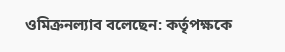ওমিক্রনল্যাব বলেছেন: কর্তৃপক্ষকে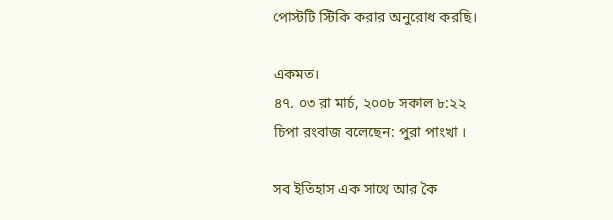পোস্টটি স্টিকি করার অনুরোধ করছি।

একমত।
৪৭. ০৩ রা মার্চ, ২০০৮ সকাল ৮:২২
চিপা রংবাজ বলেছেন: পুরা পাংখা ।

সব ইতিহাস এক সাথে আর কৈ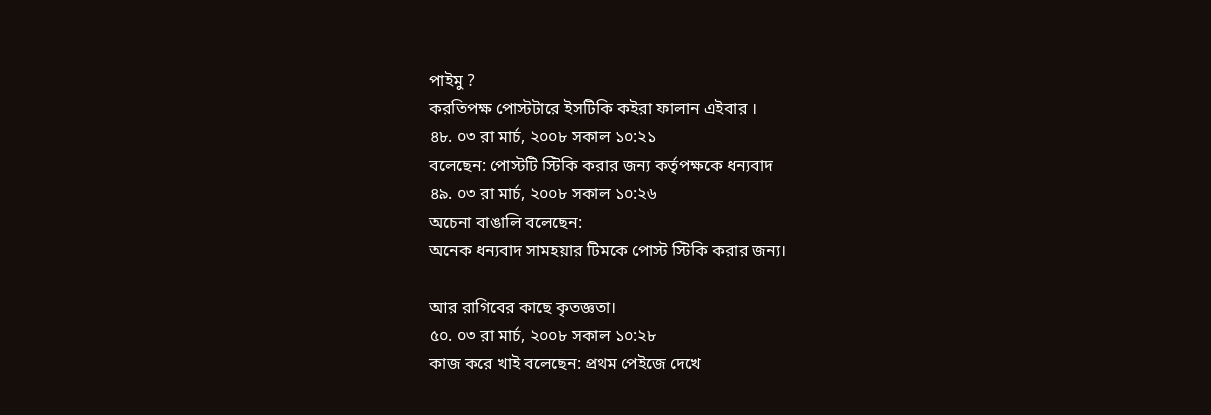পাইমু ?
করতিপক্ষ পোস্টটারে ইসটিকি কইরা ফালান এইবার ।
৪৮. ০৩ রা মার্চ, ২০০৮ সকাল ১০:২১
বলেছেন: পোস্টটি স্টিকি করার জন্য কর্তৃপক্ষকে ধন্যবাদ
৪৯. ০৩ রা মার্চ, ২০০৮ সকাল ১০:২৬
অচেনা বাঙালি বলেছেন:
অনেক ধন্যবাদ সামহয়ার টিমকে পোস্ট স্টিকি করার জন্য।

আর রাগিবের কাছে কৃতজ্ঞতা।
৫০. ০৩ রা মার্চ, ২০০৮ সকাল ১০:২৮
কাজ করে খাই বলেছেন: প্রথম পেইজে দেখে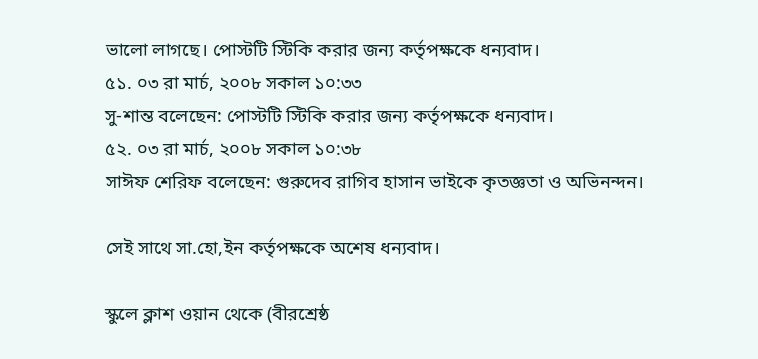ভালো লাগছে। পোস্টটি স্টিকি করার জন্য কর্তৃপক্ষকে ধন্যবাদ।
৫১. ০৩ রা মার্চ, ২০০৮ সকাল ১০:৩৩
সু-শান্ত বলেছেন: পোস্টটি স্টিকি করার জন্য কর্তৃপক্ষকে ধন্যবাদ।
৫২. ০৩ রা মার্চ, ২০০৮ সকাল ১০:৩৮
সাঈফ শেরিফ বলেছেন: গুরুদেব রাগিব হাসান ভাইকে কৃতজ্ঞতা ও অভিনন্দন।

সেই সাথে সা.হো,ইন কর্তৃপক্ষকে অশেষ ধন্যবাদ।

স্কুলে ক্লাশ ওয়ান থেকে (বীরশ্রেষ্ঠ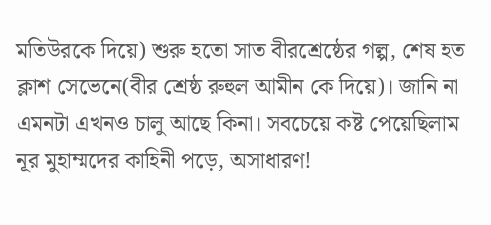মতিউরকে দিয়ে) শুরু হতো সাত বীরশ্রেষ্ঠের গল্প, শেষ হত ক্লাশ সেভেনে(বীর শ্রেষ্ঠ রুহুল আমীন কে দিয়ে)। জানি না এমনটা এখনও চালু আছে কিনা। সবচেয়ে কষ্ট পেয়েছিলাম নূর মুহাম্মদের কাহিনী পড়ে, অসাধারণ!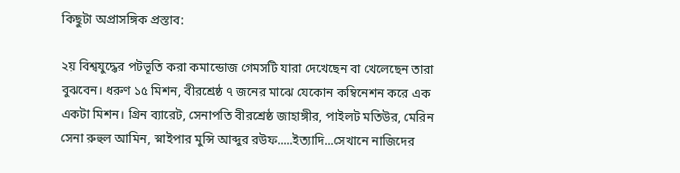কিছুটা অপ্রাসঙ্গিক প্রস্তাব:

২য় বিশ্বযুদ্ধের পটভূতি করা কমান্ডোজ গেমসটি যারা দেখেছেন বা খেলেছেন তারা বুঝবেন। ধরুণ ১৫ মিশন, বীরশ্রেষ্ঠ ৭ জনের মাঝে যেকোন কম্বিনেশন করে এক একটা মিশন। গ্রিন ব্যারেট, সেনাপতি বীরশ্রেষ্ঠ জাহাঙ্গীর, পাইলট মতিউর, মেরিন সেনা রুহুল আমিন, স্নাইপার মুন্সি আব্দুর রউফ.....ইত্যাদি...সেখানে নাজিদের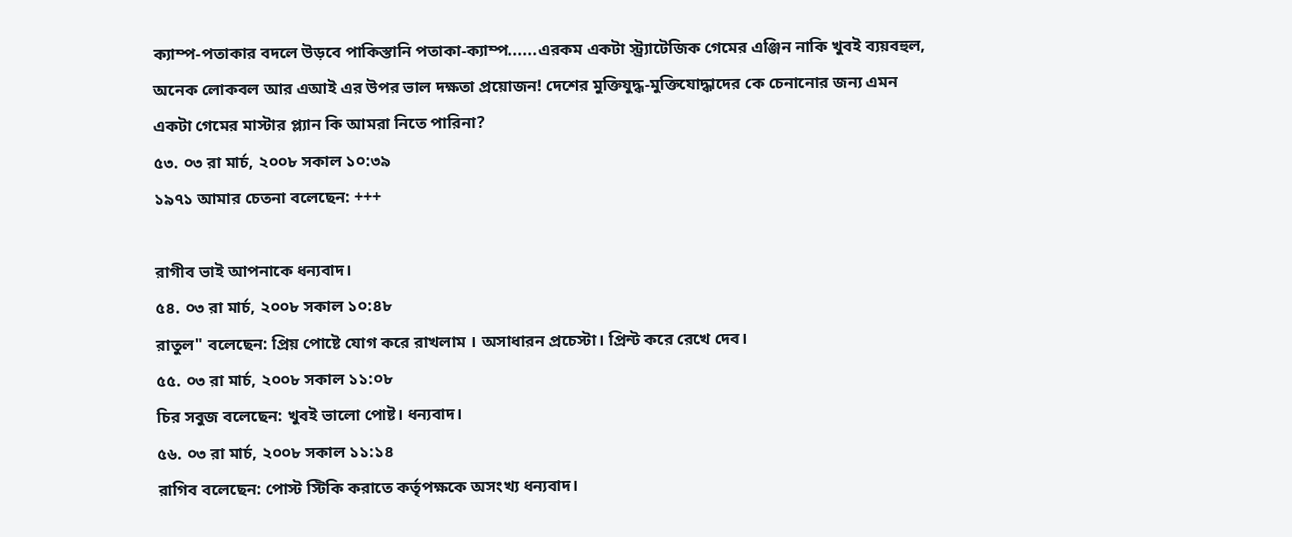ক্যাম্প-পতাকার বদলে উড়বে পাকিস্তানি পতাকা-ক্যাম্প......এরকম একটা স্ট্র্যাটেজিক গেমের এঞ্জিন নাকি খুবই ব্যয়বহুল, অনেক লোকবল আর এআই এর উপর ভাল দক্ষতা প্রয়োজন! দেশের মুক্তিযুদ্ধ-মুক্তিযোদ্ধাদের কে চেনানোর জন্য এমন একটা গেমের মাস্টার প্ল্যান কি আমরা নিতে পারিনা?
৫৩. ০৩ রা মার্চ, ২০০৮ সকাল ১০:৩৯
১৯৭১ আমার চেতনা বলেছেন: +++

রাগীব ভাই আপনাকে ধন্যবাদ।
৫৪. ০৩ রা মার্চ, ২০০৮ সকাল ১০:৪৮
রাতুল" বলেছেন: প্রিয় পোষ্টে যোগ করে রাখলাম । অসাধারন প্রচেস্টা। প্রিন্ট করে রেখে দেব।
৫৫. ০৩ রা মার্চ, ২০০৮ সকাল ১১:০৮
চির সবুজ বলেছেন: খুবই ভালো পোষ্ট। ধন্যবাদ।
৫৬. ০৩ রা মার্চ, ২০০৮ সকাল ১১:১৪
রাগিব বলেছেন: পোস্ট স্টিকি করাতে কর্তৃপক্ষকে অসংখ্য ধন্যবাদ।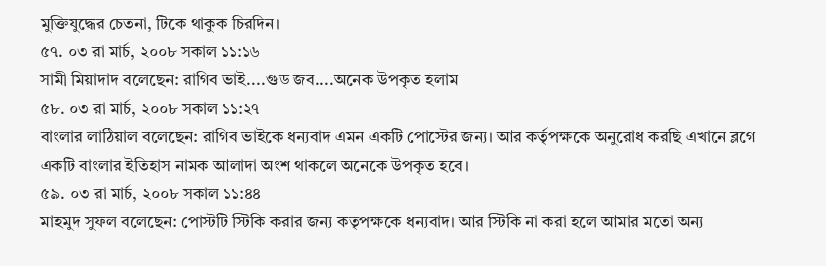মুক্তিযুদ্ধের চেতনা, টিকে থাকুক চিরদিন।
৫৭. ০৩ রা মার্চ, ২০০৮ সকাল ১১:১৬
সামী মিয়াদাদ বলেছেন: রাগিব ভাই....গুড জব....অনেক উপকৃত হলাম
৫৮. ০৩ রা মার্চ, ২০০৮ সকাল ১১:২৭
বাংলার লাঠিয়াল বলেছেন: রাগিব ভাইকে ধন্যবাদ এমন একটি পোস্টের জন্য। আর কর্তৃপক্ষকে অনুরোধ করছি এখানে ব্লগে একটি বাংলার ইতিহাস নামক আলাদা অংশ থাকলে অনেকে উপকৃত হবে।
৫৯. ০৩ রা মার্চ, ২০০৮ সকাল ১১:৪৪
মাহমুদ সুফল বলেছেন: পোস্টটি স্টিকি করার জন্য কতৃপক্ষকে ধন্যবাদ। আর স্টিকি না করা হলে আমার মতো অন্য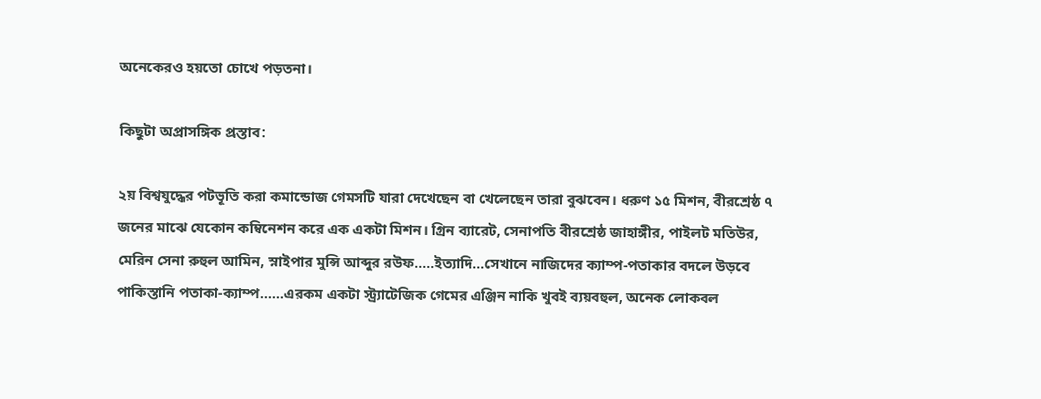অনেকেরও হয়তো চোখে পড়তনা।

কিছুটা অপ্রাসঙ্গিক প্রস্তাব:

২য় বিশ্বযুদ্ধের পটভূতি করা কমান্ডোজ গেমসটি যারা দেখেছেন বা খেলেছেন তারা বুঝবেন। ধরুণ ১৫ মিশন, বীরশ্রেষ্ঠ ৭ জনের মাঝে যেকোন কম্বিনেশন করে এক একটা মিশন। গ্রিন ব্যারেট, সেনাপতি বীরশ্রেষ্ঠ জাহাঙ্গীর, পাইলট মতিউর, মেরিন সেনা রুহুল আমিন, স্নাইপার মুন্সি আব্দুর রউফ.....ইত্যাদি...সেখানে নাজিদের ক্যাম্প-পতাকার বদলে উড়বে পাকিস্তানি পতাকা-ক্যাম্প......এরকম একটা স্ট্র্যাটেজিক গেমের এঞ্জিন নাকি খুবই ব্যয়বহুল, অনেক লোকবল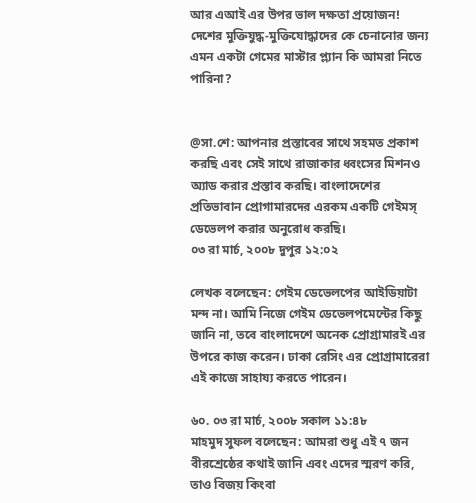আর এআই এর উপর ভাল দক্ষতা প্রয়োজন! দেশের মুক্তিযুদ্ধ-মুক্তিযোদ্ধাদের কে চেনানোর জন্য এমন একটা গেমের মাস্টার প্ল্যান কি আমরা নিতে পারিনা?


@সা.শে: আপনার প্রস্তাবের সাথে সহমত প্রকাশ করছি এবং সেই সাথে রাজাকার ধ্বংসের মিশনও অ্যাড করার প্রস্তাব করছি। বাংলাদেশের প্রতিভাবান প্রোগামারদের এরকম একটি গেইমস্‌ ডেভেলপ করার অনুরোধ করছি।
০৩ রা মার্চ, ২০০৮ দুপুর ১২:০২

লেখক বলেছেন: গেইম ডেভেলপের আইডিয়াটা মন্দ না। আমি নিজে গেইম ডেভেলপমেন্টের কিছু জানি না, তবে বাংলাদেশে অনেক প্রোগ্রামারই এর উপরে কাজ করেন। ঢাকা রেসিং এর প্রোগ্রামারেরা এই কাজে সাহায্য করতে পারেন।

৬০. ০৩ রা মার্চ, ২০০৮ সকাল ১১:৪৮
মাহমুদ সুফল বলেছেন: আমরা শুধু এই ৭ জন বীরশ্রেষ্ঠের কথাই জানি এবং এদের স্মরণ করি, তাও বিজয় কিংবা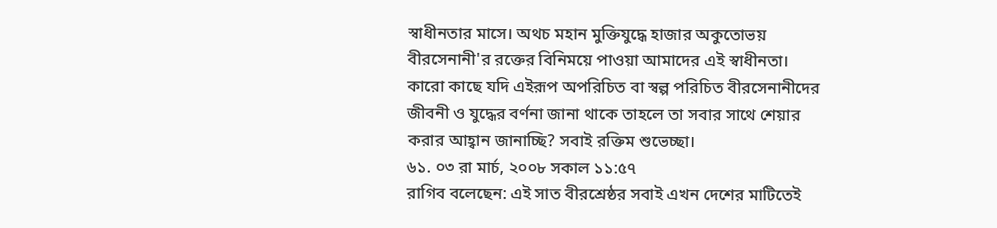স্বাধীনতার মাসে। অথচ মহান মুক্তিযুদ্ধে হাজার অকুতোভয় বীরসেনানী'র রক্তের বিনিময়ে পাওয়া আমাদের এই স্বাধীনতা। কারো কাছে যদি এইরূপ অপরিচিত বা স্বল্প পরিচিত বীরসেনানীদের জীবনী ও যুদ্ধের বর্ণনা জানা থাকে তাহলে তা সবার সাথে শেয়ার করার আহ্বান জানাচ্ছি? সবাই রক্তিম শুভেচ্ছা।
৬১. ০৩ রা মার্চ, ২০০৮ সকাল ১১:৫৭
রাগিব বলেছেন: এই সাত বীরশ্রেষ্ঠর সবাই এখন দেশের মাটিতেই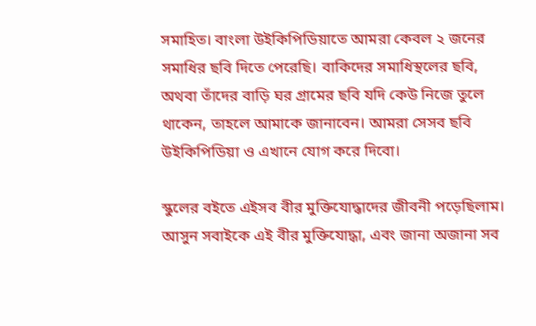সমাহিত। বাংলা উইকিপিডিয়াতে আমরা কেবল ২ জনের সমাধির ছবি দিতে পেরেছি। বাকিদের সমাধিস্থলের ছবি, অথবা তাঁদের বাড়ি ঘর গ্রামের ছবি যদি কেউ নিজে তুলে থাকেন, তাহলে আমাকে জানাবেন। আমরা সেসব ছবি উইকিপিডিয়া ও এখানে যোগ করে দিবো।

স্কুলের বইতে এইসব বীর মুক্তিযোদ্ধাদের জীবনী পড়েছিলাম। আসুন সবাইকে এই বীর মুক্তিযোদ্ধা, এবং জানা অজানা সব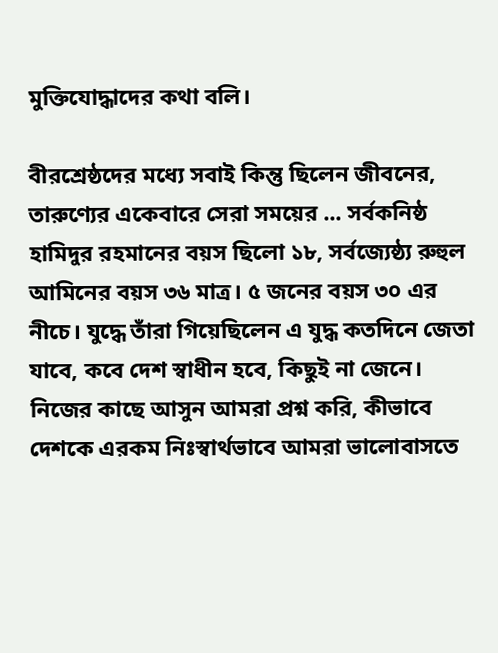মুক্তিযোদ্ধাদের কথা বলি।

বীরশ্রেষ্ঠদের মধ্যে সবাই কিন্তু ছিলেন জীবনের, তারুণ্যের একেবারে সেরা সময়ের ... সর্বকনিষ্ঠ হামিদুর রহমানের বয়স ছিলো ১৮, সর্বজ্যেষ্ঠ্য রুহুল আমিনের বয়স ৩৬ মাত্র। ৫ জনের বয়স ৩০ এর নীচে। যুদ্ধে তাঁরা গিয়েছিলেন এ যুদ্ধ কতদিনে জেতা যাবে, কবে দেশ স্বাধীন হবে, কিছুই না জেনে। নিজের কাছে আসুন আমরা প্রশ্ন করি, কীভাবে দেশকে এরকম নিঃস্বার্থভাবে আমরা ভালোবাসতে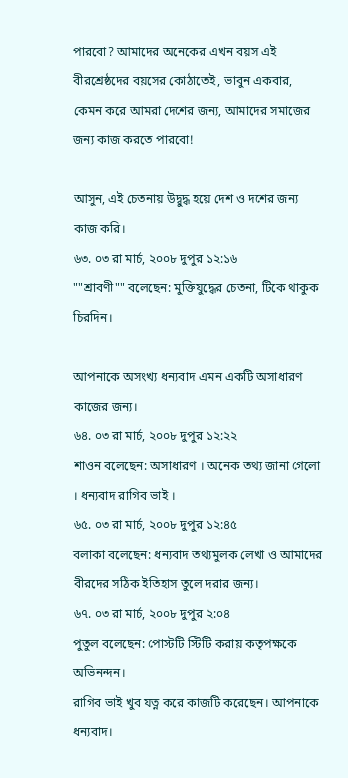পারবো? আমাদের অনেকের এখন বয়স এই বীরশ্রেষ্ঠদের বয়সের কোঠাতেই, ভাবুন একবার, কেমন করে আমরা দেশের জন্য, আমাদের সমাজের জন্য কাজ করতে পারবো!

আসুন, এই চেতনায় উদ্বুদ্ধ হয়ে দেশ ও দশের জন্য কাজ করি।
৬৩. ০৩ রা মার্চ, ২০০৮ দুপুর ১২:১৬
""শ্রাবণী"" বলেছেন: মুক্তিযুদ্ধের চেতনা, টিকে থাকুক চিরদিন।

আপনাকে অসংখ্য ধন্যবাদ এমন একটি অসাধারণ কাজের জন্য।
৬৪. ০৩ রা মার্চ, ২০০৮ দুপুর ১২:২২
শাওন বলেছেন: অসাধারণ । অনেক তথ্য জানা গেলো । ধন্যবাদ রাগিব ভাই ।
৬৫. ০৩ রা মার্চ, ২০০৮ দুপুর ১২:৪৫
বলাকা বলেছেন: ধন্যবাদ তথ্যমুলক লেখা ও আমাদের বীরদের সঠিক ইতিহাস তুলে দরার জন্য।
৬৭. ০৩ রা মার্চ, ২০০৮ দুপুর ২:০৪
পুতুল বলেছেন: পোস্টটি স্টিটি করায় কতৃপক্ষকে অভিনন্দন।
রাগিব ভাই খুব যত্ন করে কাজটি করেছেন। আপনাকে ধন্যবাদ।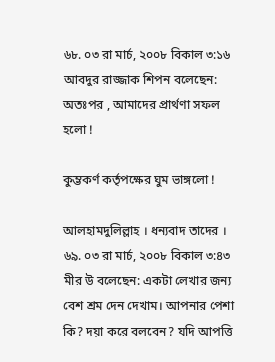৬৮. ০৩ রা মার্চ, ২০০৮ বিকাল ৩:১৬
আবদুর রাজ্জাক শিপন বলেছেন: অতঃপর , আমাদের প্রার্থণা সফল হলো !

কুম্ভকর্ণ কর্তৃপক্ষের ঘুম ভাঙ্গলো !

আলহামদুলিল্লাহ । ধন্যবাদ তাদের ।
৬৯. ০৩ রা মার্চ, ২০০৮ বিকাল ৩:৪৩
মীর উ বলেছেন: একটা লেখার জন্য বেশ শ্রম দেন দেখাম। আপনার পেশা কি? দয়া করে বলবেন? যদি আপত্তি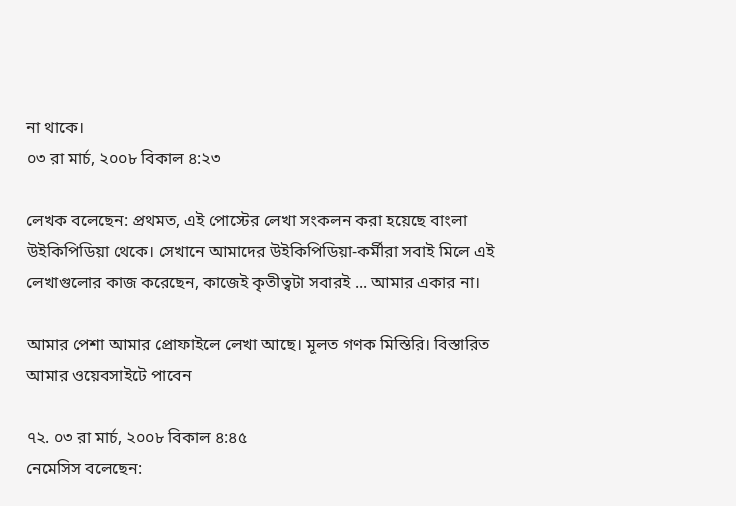না থাকে।
০৩ রা মার্চ, ২০০৮ বিকাল ৪:২৩

লেখক বলেছেন: প্রথমত, এই পোস্টের লেখা সংকলন করা হয়েছে বাংলা উইকিপিডিয়া থেকে। সেখানে আমাদের উইকিপিডিয়া-কর্মীরা সবাই মিলে এই লেখাগুলোর কাজ করেছেন, কাজেই কৃতীত্বটা সবারই ... আমার একার না।

আমার পেশা আমার প্রোফাইলে লেখা আছে। মূলত গণক মিস্তিরি। বিস্তারিত আমার ওয়েবসাইটে পাবেন

৭২. ০৩ রা মার্চ, ২০০৮ বিকাল ৪:৪৫
নেমেসিস বলেছেন: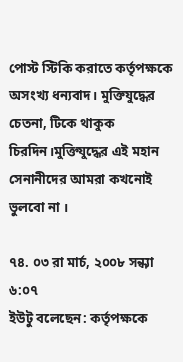পোস্ট স্টিকি করাতে কর্তৃপক্ষকে অসংখ্য ধন্যবাদ। মুক্তিযুদ্ধের চেতনা, টিকে থাকুক চিরদিন।মুক্তিযুদ্ধের এই মহান সেনানীদের আমরা কখনোই ভুলবো না ।

৭৪. ০৩ রা মার্চ, ২০০৮ সন্ধ্যা ৬:০৭
ইউটু বলেছেন: কর্তৃপক্ষকে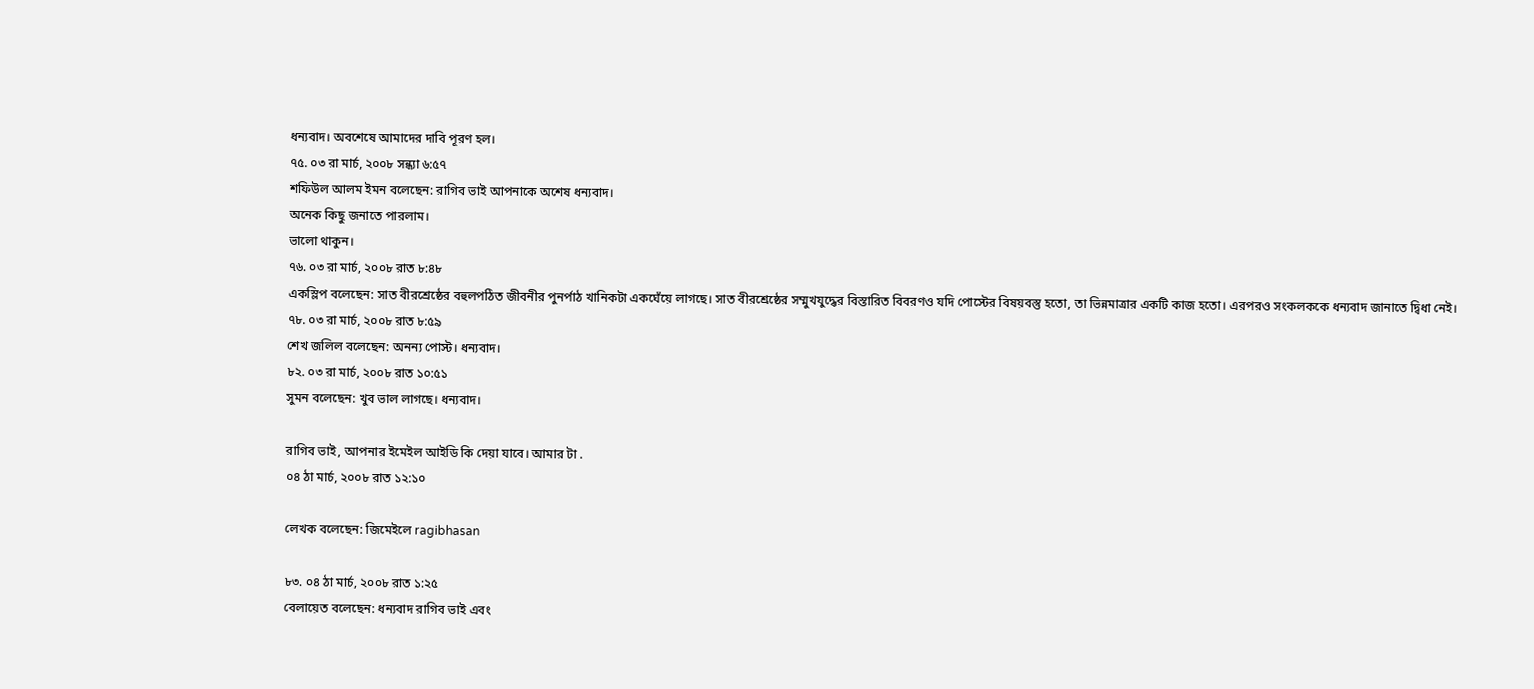ধন্যবাদ। অবশেষে আমাদের দাবি পূরণ হল।
৭৫. ০৩ রা মার্চ, ২০০৮ সন্ধ্যা ৬:৫৭
শফিউল আলম ইমন বলেছেন: রাগিব ভাই আপনাকে অশেষ ধন্যবাদ।
অনেক কিছু জনাতে পারলাম।
ভালো থাকুন।
৭৬. ০৩ রা মার্চ, ২০০৮ রাত ৮:৪৮
একস্লিপ বলেছেন: সাত বীরশ্রেষ্ঠের বহুলপঠিত জীবনীর পুনর্পাঠ খানিকটা একঘেঁয়ে লাগছে। সাত বীরশ্রেষ্ঠের সম্মুখযুদ্ধের বিস্তারিত বিবরণও যদি পোস্টের বিষয়বস্তু হতো, তা ভিন্নমাত্রার একটি কাজ হতো। এরপরও সংকলককে ধন্যবাদ জানাতে দ্বিধা নেই।
৭৮. ০৩ রা মার্চ, ২০০৮ রাত ৮:৫৯
শেখ জলিল বলেছেন: অনন্য পোস্ট। ধন্যবাদ।
৮২. ০৩ রা মার্চ, ২০০৮ রাত ১০:৫১
সুমন বলেছেন: খুব ভাল লাগছে। ধন্যবাদ।

রাগিব ভাই, আপনার ইমেইল আইডি কি দেয়া যাবে। আমার টা .
০৪ ঠা মার্চ, ২০০৮ রাত ১২:১০

লেখক বলেছেন: জিমেইলে ragibhasan

৮৩. ০৪ ঠা মার্চ, ২০০৮ রাত ১:২৫
বেলায়েত বলেছেন: ধন্যবাদ রাগিব ভাই এবং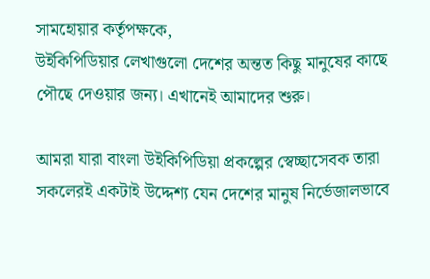সামহোয়ার কর্তৃপক্ষকে,
উইকিপিডিয়ার লেখাগুলো দেশের অন্তত কিছু মানুষের কাছে পৌছে দেওয়ার জন্য। এখানেই আমাদের শুরু।

আমরা যারা বাংলা উইকিপিডিয়া প্রকল্পের স্বেচ্ছাসেবক তারা সকলেরই একটাই উদ্দেশ্য যেন দেশের মানুষ নির্ভেজালভাবে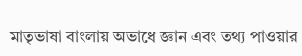মাতৃভাষা বাংলায় অভাধে জ্ঞান এবং তথ্য পাওয়ার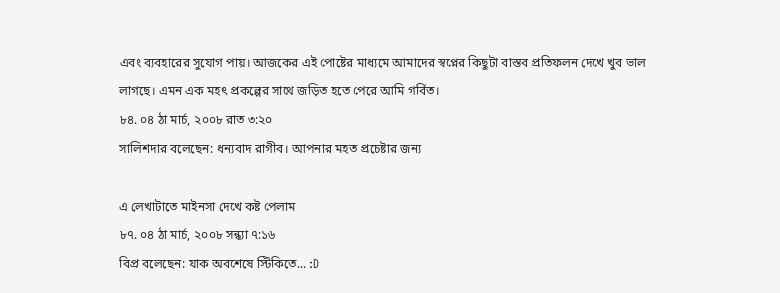এবং ব্যবহারের সুযোগ পায়। আজকের এই পোষ্টের মাধ্যমে আমাদের স্বপ্নের কিছুটা বাস্তব প্রতিফলন দেখে খুব ভাল লাগছে। এমন এক মহৎ প্রকল্পের সাথে জড়িত হতে পেরে আমি গর্বিত।
৮৪. ০৪ ঠা মার্চ, ২০০৮ রাত ৩:২০
সালিশদার বলেছেন: ধন্যবাদ রাগীব। আপনার মহত প্রচেষ্টার জন্য

এ লেখাটাতে মাইনসা দেখে কষ্ট পেলাম
৮৭. ০৪ ঠা মার্চ, ২০০৮ সন্ধ্যা ৭:১৬
বিপ্র বলেছেন: যাক অবশেষে স্টিকিতে... :D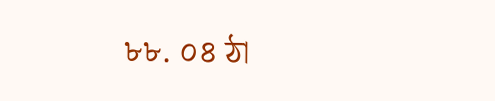৮৮. ০৪ ঠা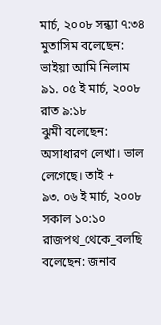মার্চ, ২০০৮ সন্ধ্যা ৭:৩৪
মুতাসিম বলেছেন: ভাইয়া আমি নিলাম
৯১. ০৫ ই মার্চ, ২০০৮ রাত ৯:১৮
ঝুমী বলেছেন: অসাধারণ লেখা। ভাল লেগেছে। তাই +
৯৩. ০৬ ই মার্চ, ২০০৮ সকাল ১০:১০
রাজপথ_থেকে_বলছি বলেছেন: জনাব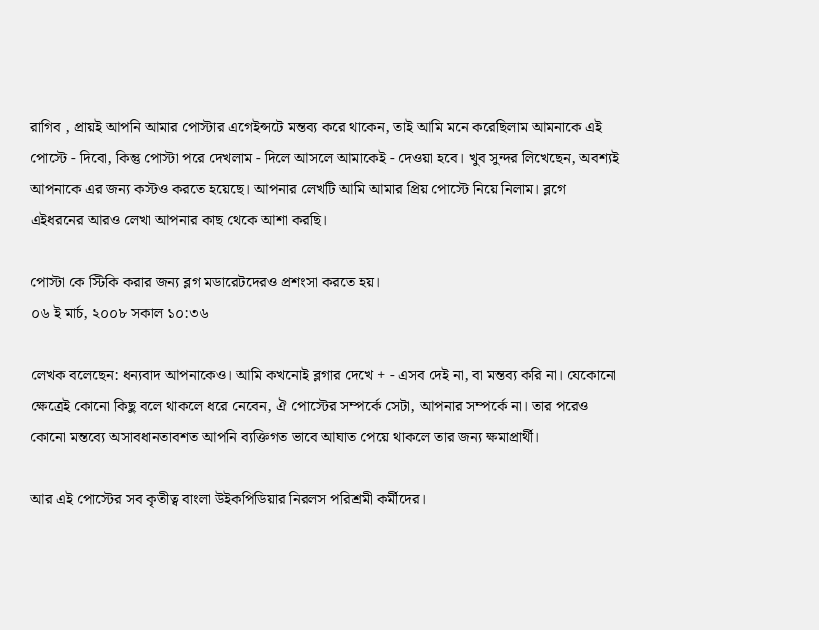রাগিব , প্রায়ই আপনি আমার পোস্টার এগেইন্সটে মন্তব্য করে থাকেন, তাই আমি মনে করেছিলাম আমনাকে এই পোস্টে - দিবো, কিন্তু পোস্টা পরে দেখলাম - দিলে আসলে আমাকেই - দেওয়া হবে। খুব সুন্দর লিখেছেন, অবশ্যই আপনাকে এর জন্য কস্টও করতে হয়েছে। আপনার লেখটি আমি আমার প্রিয় পোস্টে নিয়ে নিলাম। ব্লগে এইধরনের আরও লেখা আপনার কাছ থেকে আশা করছি।

পোস্টা কে স্টিকি করার জন্য ব্লগ মডারেটদেরও প্রশংসা করতে হয়।
০৬ ই মার্চ, ২০০৮ সকাল ১০:৩৬

লেখক বলেছেন: ধন্যবাদ আপনাকেও। আমি কখনোই ব্লগার দেখে + - এসব দেই না, বা মন্তব্য করি না। যেকোনো ক্ষেত্রেই কোনো কিছু বলে থাকলে ধরে নেবেন, ঐ পোস্টের সম্পর্কে সেটা, আপনার সম্পর্কে না। তার পরেও কোনো মন্তব্যে অসাবধানতাবশত আপনি ব্যক্তিগত ভাবে আঘাত পেয়ে থাকলে তার জন্য ক্ষমাপ্রার্থী।

আর এই পোস্টের সব কৃতীত্ব বাংলা উইকপিডিয়ার নিরলস পরিশ্রমী কর্মীদের।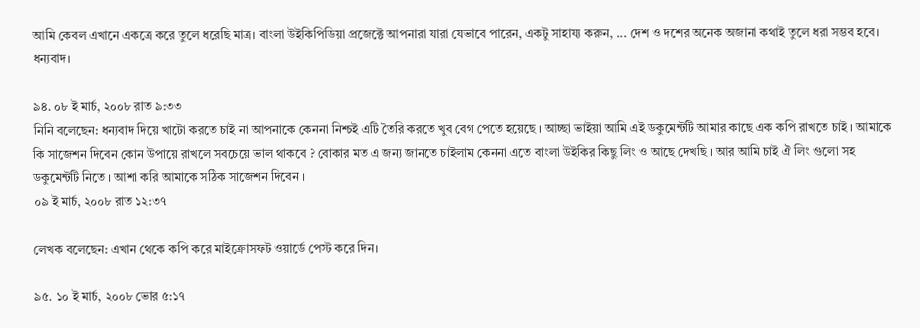আমি কেবল এখানে একত্রে করে তুলে ধরেছি মাত্র। বাংলা উইকিপিডিয়া প্রজেক্টে আপনারা যারা যেভাবে পারেন, একটু সাহায্য করুন, ... দেশ ও দশের অনেক অজানা কথাই তুলে ধরা সম্ভব হবে। ধন্যবাদ।

৯৪. ০৮ ই মার্চ, ২০০৮ রাত ৯:৩৩
নিনি বলেছেন: ধন্যবাদ দিয়ে খাটো করতে চাই না আপনাকে কেননা নিশ্চই এটি তৈরি করতে খুব বেগ পেতে হয়েছে । আচ্ছা ভাইয়া আমি এই ডকুমেন্টটি আমার কাছে এক কপি রাখতে চাই । আমাকে কি সাজেশন দিবেন কোন উপায়ে রাখলে সবচেয়ে ভাল থাকবে ? বোকার মত এ জন্য জানতে চাইলাম কেননা এতে বাংলা উইকির কিছু লিং ও আছে দেখছি । আর আমি চাই ঐ লিং গুলো সহ ডকুমেন্টটি নিতে । আশা করি আমাকে সঠিক সাজেশন দিবেন ।
০৯ ই মার্চ, ২০০৮ রাত ১২:৩৭

লেখক বলেছেন: এখান থেকে কপি করে মাইক্রোসফট ওয়ার্ডে পেস্ট করে দিন।

৯৫. ১০ ই মার্চ, ২০০৮ ভোর ৫:১৭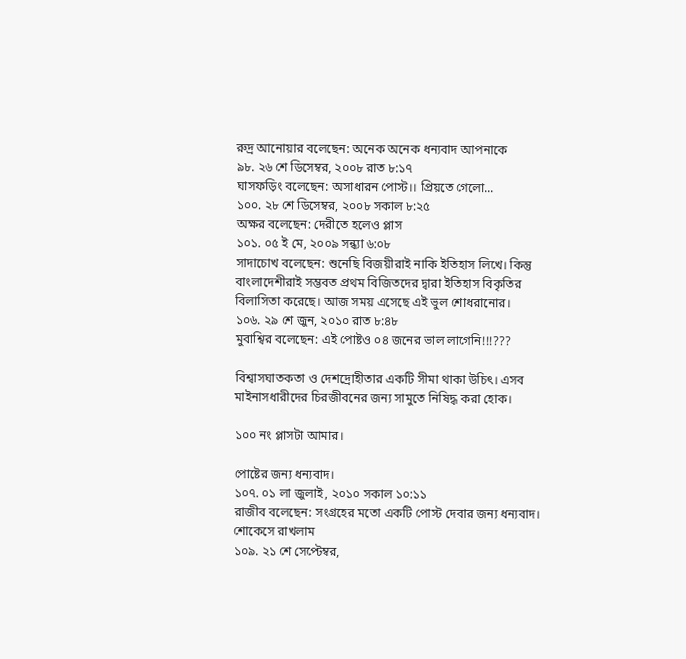রুদ্র আনোয়ার বলেছেন: অনেক অনেক ধন্যবাদ আপনাকে
৯৮. ২৬ শে ডিসেম্বর, ২০০৮ রাত ৮:১৭
ঘাসফড়িং বলেছেন: অসাধারন পোস্ট।। প্রিয়তে গেলো...
১০০. ২৮ শে ডিসেম্বর, ২০০৮ সকাল ৮:২৫
অক্ষর বলেছেন: দেরীতে হলেও প্লাস
১০১. ০৫ ই মে, ২০০৯ সন্ধ্যা ৬:০৮
সাদাচোখ বলেছেন: শুনেছি বিজয়ীরাই নাকি ইতিহাস লিখে। কিন্তু বাংলাদেশীরাই সম্ভবত প্রথম বিজিতদের দ্বারা ইতিহাস বিকৃতির বিলাসিতা করেছে। আজ সময় এসেছে এই ভুল শোধরানোর।
১০৬. ২৯ শে জুন, ২০১০ রাত ৮:৪৮
মুবাশ্বির বলেছেন: এই পোষ্টও ০৪ জনের ভাল লাগেনি!!!???

বিশ্বাসঘাতকতা ও দেশদ্রোহীতার একটি সীমা থাকা উচিৎ। এসব মাইনাসধারীদের চিরজীবনের জন্য সামুতে নিষিদ্ধ করা হোক।

১০০ নং প্লাসটা আমার।

পোষ্টের জন্য ধন্যবাদ।
১০৭. ০১ লা জুলাই, ২০১০ সকাল ১০:১১
রাজীব বলেছেন: সংগ্রহের মতো একটি পোস্ট দেবার জন্য ধন্যবাদ। শোকেসে রাখলাম
১০৯. ২১ শে সেপ্টেম্বর,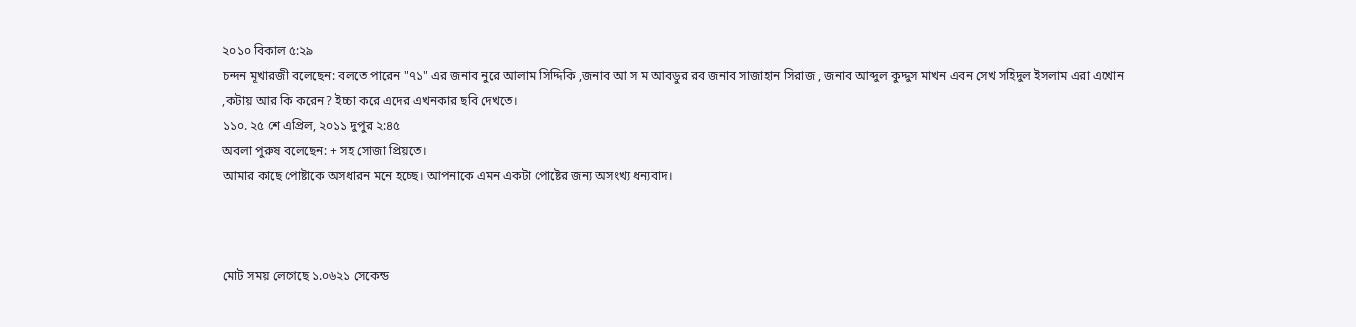২০১০ বিকাল ৫:২৯
চন্দন মূখারজী বলেছেন: বলতে পারেন "৭১" এর জনাব নুরে আলাম সিদ্দিকি ,জনাব আ স ম আবডুর রব জনাব সাজাহান সিরাজ , জনাব আব্দুল কুদ্দুস মাখন এবন সেখ সহিদুল ইসলাম এরা এখোন ,কটায় আর কি করেন? ইচ্চা করে এদের এখনকার ছবি দেখতে।
১১০. ২৫ শে এপ্রিল, ২০১১ দুপুর ২:৪৫
অবলা পুরুষ বলেছেন: + সহ সোজা প্রিয়তে।
আমার কাছে পোষ্টাকে অসধারন মনে হচ্ছে। আপনাকে এমন একটা পোষ্টের জন্য অসংখ্য ধন্যবাদ।



মোট সময় লেগেছে ১.০৬২১ সেকেন্ড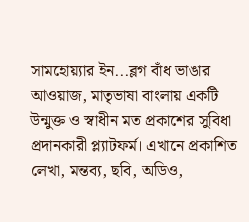সামহোয়‍্যার ইন...ব্লগ বাঁধ ভাঙার আওয়াজ, মাতৃভাষা বাংলায় একটি উন্মুক্ত ও স্বাধীন মত প্রকাশের সুবিধা প্রদানকারী প্ল্যাটফর্ম। এখানে প্রকাশিত লেখা, মন্তব‍্য, ছবি, অডিও,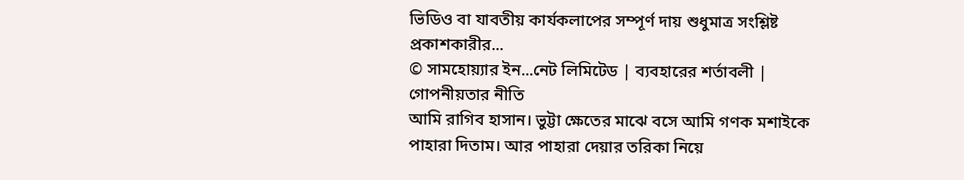ভিডিও বা যাবতীয় কার্যকলাপের সম্পূর্ণ দায় শুধুমাত্র সংশ্লিষ্ট প্রকাশকারীর...
© সামহোয়্যার ইন...নেট লিমিটেড | ব্যবহারের শর্তাবলী | গোপনীয়তার নীতি
আমি রাগিব হাসান। ভুট্টা ক্ষেতের মাঝে বসে আমি গণক মশাইকে পাহারা দিতাম। আর পাহারা দেয়ার তরিকা নিয়ে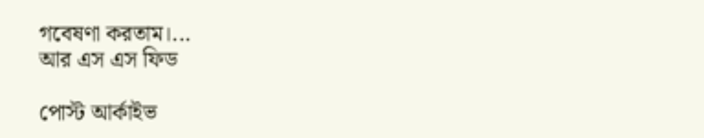গবেষণা করতাম।...
আর এস এস ফিড

পোস্ট আর্কাইভ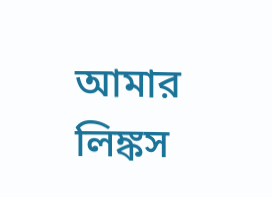আমার লিঙ্কস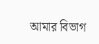আমার বিভাগ